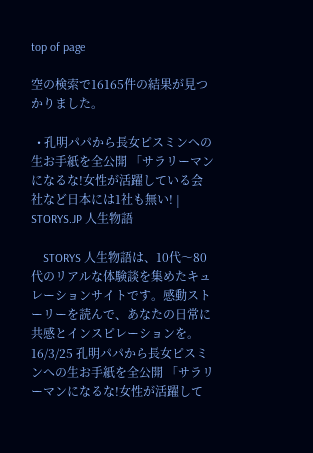top of page

空の検索で16165件の結果が見つかりました。

  • 孔明パパから長女ピスミンへの生お手紙を全公開 「サラリーマンになるな!女性が活躍している会社など日本には1社も無い! | STORYS.JP 人生物語

    STORYS 人生物語は、10代〜80代のリアルな体験談を集めたキュレーションサイトです。感動ストーリーを読んで、あなたの日常に共感とインスピレーションを。 16/3/25 孔明パパから長女ピスミンへの生お手紙を全公開 「サラリーマンになるな!女性が活躍して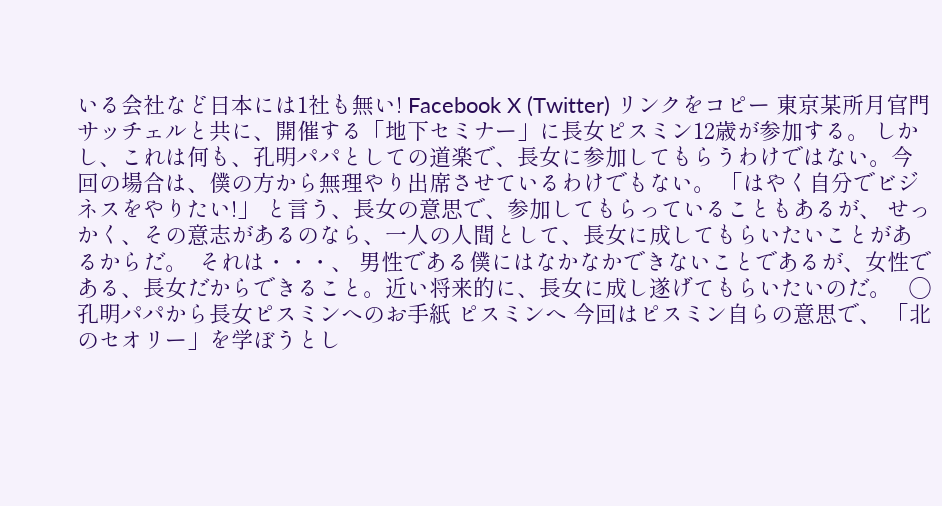いる会社など日本には1社も無い! Facebook X (Twitter) リンクをコピー 東京某所月官門サッチェルと共に、開催する「地下セミナー」に長女ピスミン12歳が参加する。 しかし、これは何も、孔明パパとしての道楽で、長女に参加してもらうわけではない。今回の場合は、僕の方から無理やり出席させているわけでもない。 「はやく自分でビジネスをやりたい!」 と言う、長女の意思で、参加してもらっていることもあるが、 せっかく、その意志があるのなら、一人の人間として、長女に成してもらいたいことがあるからだ。  それは・・・、 男性である僕にはなかなかできないことであるが、女性である、長女だからできること。近い将来的に、長女に成し遂げてもらいたいのだ。   ◯孔明パパから長女ピスミンへのお手紙 ピスミンへ 今回はピスミン自らの意思で、 「北のセオリー」を学ぼうとし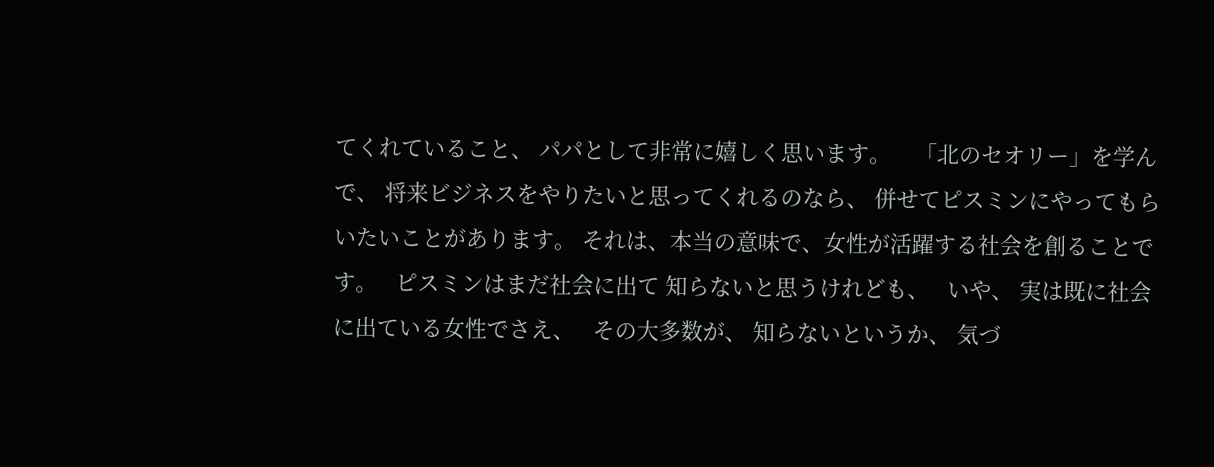てくれていること、 パパとして非常に嬉しく思います。    「北のセオリー」を学んで、 将来ビジネスをやりたいと思ってくれるのなら、 併せてピスミンにやってもらいたいことがあります。 それは、本当の意味で、女性が活躍する社会を創ることです。   ピスミンはまだ社会に出て 知らないと思うけれども、   いや、 実は既に社会に出ている女性でさえ、   その大多数が、 知らないというか、 気づ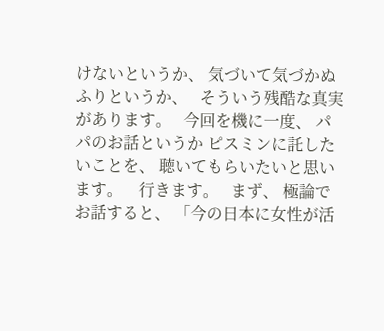けないというか、 気づいて気づかぬふりというか、   そういう残酷な真実があります。   今回を機に一度、 パパのお話というか ピスミンに託したいことを、 聴いてもらいたいと思います。    行きます。   まず、 極論でお話すると、 「今の日本に女性が活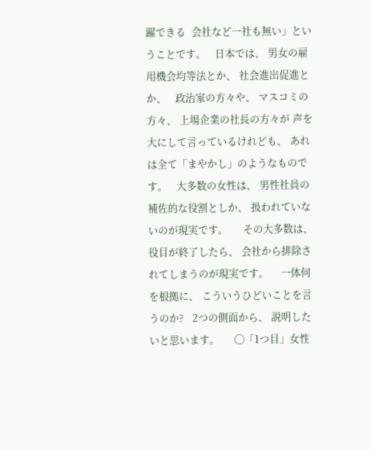躍できる  会社など一社も無い」ということです。   日本では、 男女の雇用機会均等法とか、 社会進出促進とか、   政治家の方々や、 マスコミの方々、 上場企業の社長の方々が 声を大にして言っているけれども、 あれは全て「まやかし」のようなものです。   大多数の女性は、 男性社員の補佐的な役割としか、 扱われていないのが現実です。     その大多数は、 役目が終了したら、 会社から排除されてしまうのが現実です。    一体何を根拠に、 こういうひどいことを言うのか?   2つの側面から、 説明したいと思います。     ◯「1つ目」女性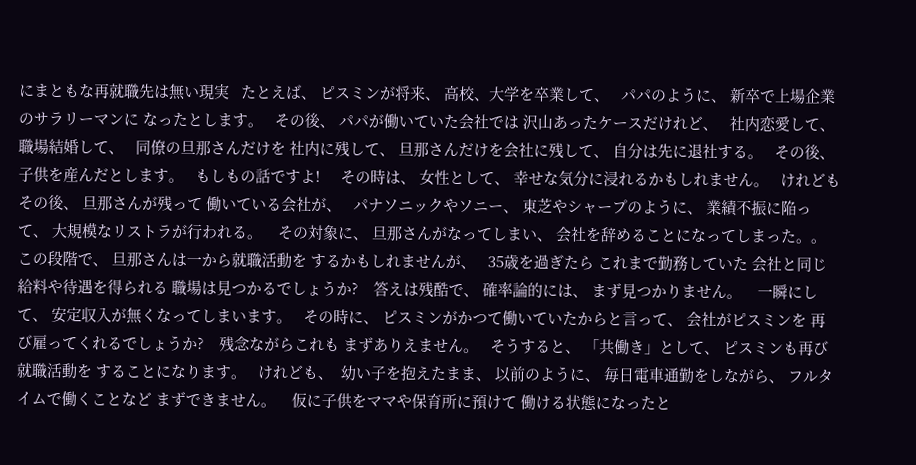にまともな再就職先は無い現実   たとえば、 ピスミンが将来、 高校、大学を卒業して、   パパのように、 新卒で上場企業のサラリーマンに なったとします。   その後、 パパが働いていた会社では 沢山あったケースだけれど、   社内恋愛して、 職場結婚して、   同僚の旦那さんだけを 社内に残して、 旦那さんだけを会社に残して、 自分は先に退社する。   その後、 子供を産んだとします。   もしもの話ですよ!     その時は、 女性として、 幸せな気分に浸れるかもしれません。   けれどもその後、 旦那さんが残って 働いている会社が、   パナソニックやソニー、 東芝やシャープのように、 業績不振に陥って、 大規模なリストラが行われる。    その対象に、 旦那さんがなってしまい、 会社を辞めることになってしまった。。   この段階で、 旦那さんは一から就職活動を するかもしれませんが、   35歳を過ぎたら これまで勤務していた 会社と同じ給料や待遇を得られる 職場は見つかるでしょうか?    答えは残酷で、 確率論的には、 まず見つかりません。    一瞬にして、 安定収入が無くなってしまいます。   その時に、 ピスミンがかつて働いていたからと言って、 会社がピスミンを 再び雇ってくれるでしょうか?    残念ながらこれも まずありえません。   そうすると、 「共働き」として、 ピスミンも再び就職活動を することになります。   けれども、  幼い子を抱えたまま、 以前のように、 毎日電車通勤をしながら、 フルタイムで働くことなど まずできません。    仮に子供をママや保育所に預けて 働ける状態になったと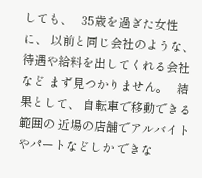しても、   35歳を過ぎた女性に、 以前と同じ会社のような、 待遇や給料を出してくれる会社など まず見つかりません。   結果として、 自転車で移動できる範囲の 近場の店舗でアルバイトやパートなどしか できな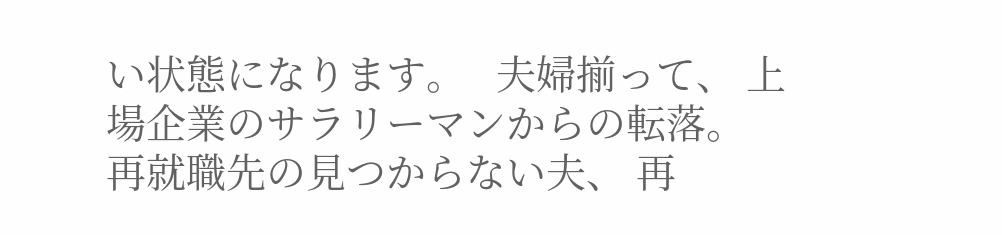い状態になります。   夫婦揃って、 上場企業のサラリーマンからの転落。   再就職先の見つからない夫、 再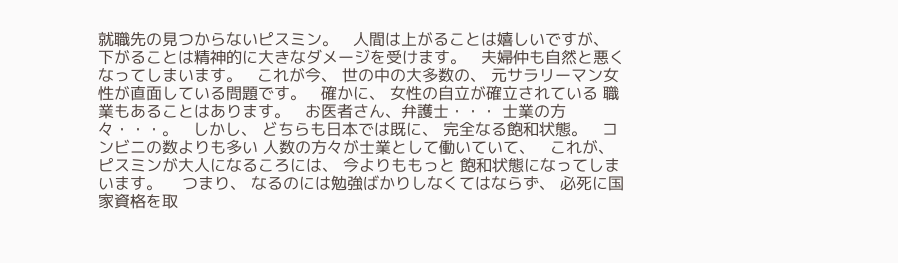就職先の見つからないピスミン。   人間は上がることは嬉しいですが、 下がることは精神的に大きなダメージを受けます。   夫婦仲も自然と悪くなってしまいます。   これが今、 世の中の大多数の、 元サラリーマン女性が直面している問題です。   確かに、 女性の自立が確立されている 職業もあることはあります。   お医者さん、弁護士・・・ 士業の方々・・・。   しかし、 どちらも日本では既に、 完全なる飽和状態。   コンビニの数よりも多い 人数の方々が士業として働いていて、   これが、 ピスミンが大人になるころには、 今よりももっと 飽和状態になってしまいます。    つまり、 なるのには勉強ばかりしなくてはならず、 必死に国家資格を取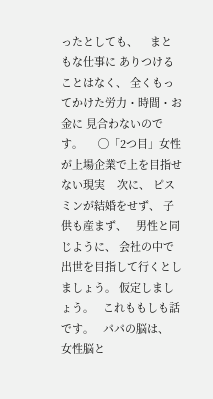ったとしても、    まともな仕事に ありつけることはなく、 全くもってかけた労力・時間・お金に 見合わないのです。     ◯「2つ目」女性が上場企業で上を目指せない現実    次に、 ピスミンが結婚をせず、 子供も産まず、   男性と同じように、 会社の中で出世を目指して行くとしましょう。 仮定しましょう。   これももしも話です。   パパの脳は、 女性脳と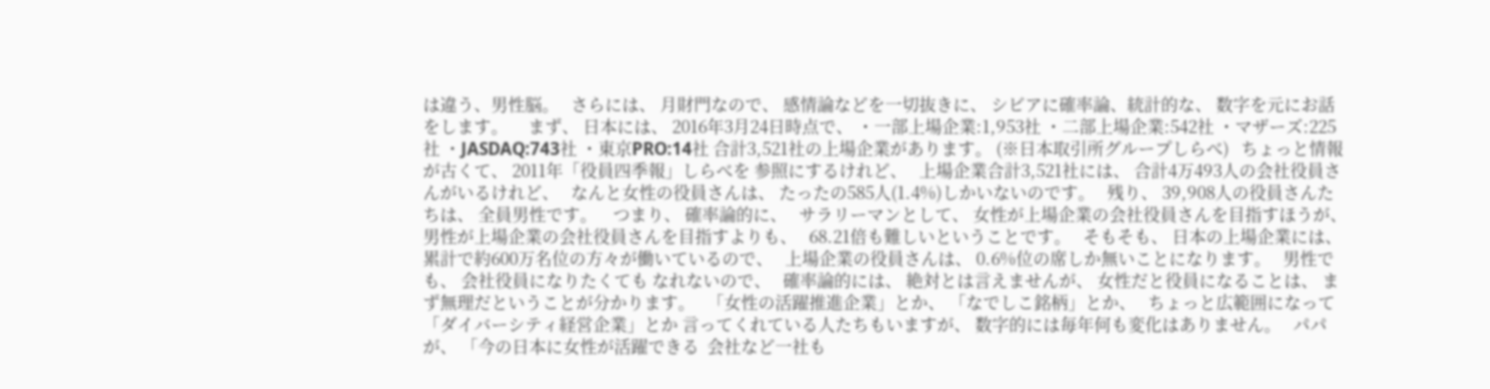は違う、男性脳。   さらには、 月財門なので、 感情論などを一切抜きに、 シビアに確率論、統計的な、 数字を元にお話をします。     まず、 日本には、 2016年3月24日時点で、 ・一部上場企業:1,953社 ・二部上場企業:542社 ・マザーズ:225社 ・JASDAQ:743社 ・東京PRO:14社 合計3,521社の上場企業があります。 (※日本取引所グループしらべ)   ちょっと情報が古くて、 2011年「役員四季報」しらべを 参照にするけれど、   上場企業合計3,521社には、 合計4万493人の会社役員さんがいるけれど、   なんと女性の役員さんは、 たったの585人(1.4%)しかいないのです。   残り、 39,908人の役員さんたちは、 全員男性です。    つまり、 確率論的に、   サラリーマンとして、 女性が上場企業の会社役員さんを目指すほうが、 男性が上場企業の会社役員さんを目指すよりも、   68.21倍も難しいということです。   そもそも、 日本の上場企業には、 累計で約600万名位の方々が働いているので、   上場企業の役員さんは、 0.6%位の席しか無いことになります。   男性でも、 会社役員になりたくても なれないので、   確率論的には、 絶対とは言えませんが、 女性だと役員になることは、 まず無理だということが分かります。   「女性の活躍推進企業」とか、 「なでしこ銘柄」とか、   ちょっと広範囲になって 「ダイバーシティ経営企業」とか 言ってくれている人たちもいますが、 数字的には毎年何も変化はありません。   パパが、 「今の日本に女性が活躍できる  会社など一社も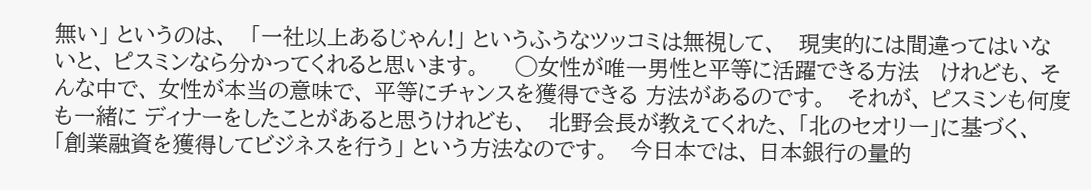無い」 というのは、   「一社以上あるじゃん!」 というふうなツッコミは無視して、   現実的には間違ってはいないと、 ピスミンなら分かってくれると思います。     ◯女性が唯一男性と平等に活躍できる方法   けれども、 そんな中で、 女性が本当の意味で、 平等にチャンスを獲得できる 方法があるのです。   それが、 ピスミンも何度も一緒に ディナーをしたことがあると思うけれども、   北野会長が教えてくれた、 「北のセオリー」に基づく、 「創業融資を獲得してビジネスを行う」 という方法なのです。   今日本では、 日本銀行の量的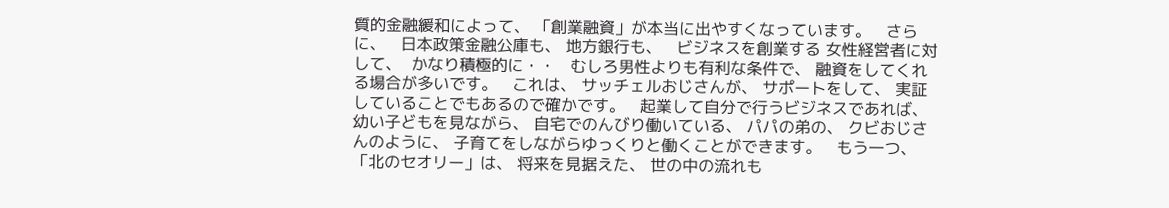質的金融緩和によって、 「創業融資」が本当に出やすくなっています。   さらに、   日本政策金融公庫も、 地方銀行も、   ビジネスを創業する 女性経営者に対して、  かなり積極的に・・   むしろ男性よりも有利な条件で、 融資をしてくれる場合が多いです。   これは、 サッチェルおじさんが、 サポートをして、 実証していることでもあるので確かです。   起業して自分で行うビジネスであれば、 幼い子どもを見ながら、 自宅でのんびり働いている、 パパの弟の、 クビおじさんのように、 子育てをしながらゆっくりと働くことができます。   もう一つ、 「北のセオリー」は、 将来を見据えた、 世の中の流れも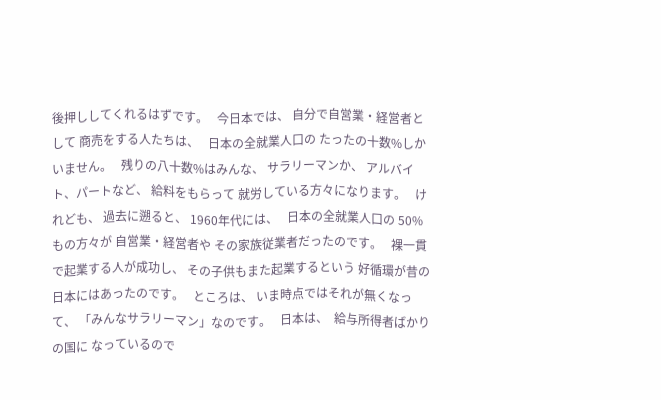後押ししてくれるはずです。   今日本では、 自分で自営業・経営者として 商売をする人たちは、   日本の全就業人口の たったの十数%しかいません。   残りの八十数%はみんな、 サラリーマンか、 アルバイト、パートなど、 給料をもらって 就労している方々になります。   けれども、 過去に遡ると、 1960年代には、   日本の全就業人口の 50%もの方々が 自営業・経営者や その家族従業者だったのです。   裸一貫で起業する人が成功し、 その子供もまた起業するという 好循環が昔の日本にはあったのです。   ところは、 いま時点ではそれが無くなって、 「みんなサラリーマン」なのです。   日本は、  給与所得者ばかりの国に なっているので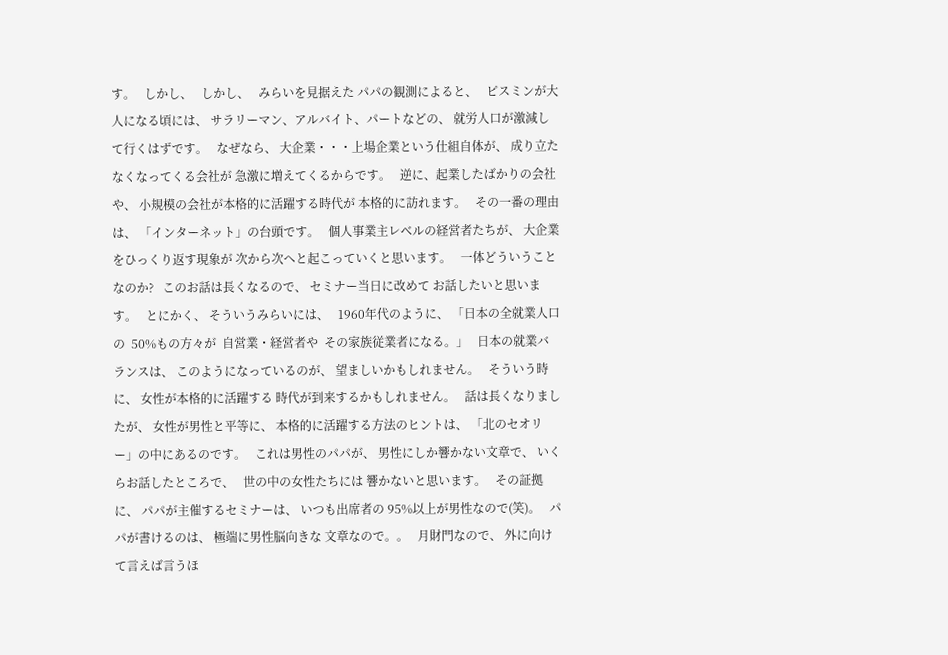す。   しかし、   しかし、   みらいを見据えた パパの観測によると、   ピスミンが大人になる頃には、 サラリーマン、アルバイト、パートなどの、 就労人口が激減して行くはずです。   なぜなら、 大企業・・・上場企業という仕組自体が、 成り立たなくなってくる会社が 急激に増えてくるからです。   逆に、起業したばかりの会社や、 小規模の会社が本格的に活躍する時代が 本格的に訪れます。   その一番の理由は、 「インターネット」の台頭です。   個人事業主レベルの経営者たちが、 大企業をひっくり返す現象が 次から次へと起こっていくと思います。   一体どういうことなのか?   このお話は長くなるので、 セミナー当日に改めて お話したいと思います。   とにかく、 そういうみらいには、   1960年代のように、 「日本の全就業人口の  50%もの方々が  自営業・経営者や  その家族従業者になる。」   日本の就業バランスは、 このようになっているのが、 望ましいかもしれません。   そういう時に、 女性が本格的に活躍する 時代が到来するかもしれません。   話は長くなりましたが、 女性が男性と平等に、 本格的に活躍する方法のヒントは、 「北のセオリー」の中にあるのです。   これは男性のパパが、 男性にしか響かない文章で、 いくらお話したところで、   世の中の女性たちには 響かないと思います。   その証拠に、 パパが主催するセミナーは、 いつも出席者の 95%以上が男性なので(笑)。   パパが書けるのは、 極端に男性脳向きな 文章なので。。   月財門なので、 外に向けて言えば言うほ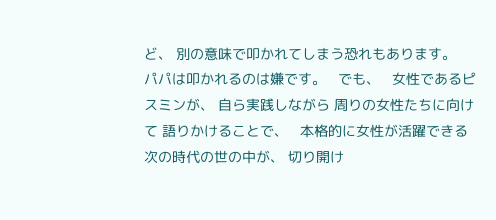ど、 別の意味で叩かれてしまう恐れもあります。   パパは叩かれるのは嫌です。   でも、   女性であるピスミンが、 自ら実践しながら 周りの女性たちに向けて 語りかけることで、   本格的に女性が活躍できる 次の時代の世の中が、 切り開け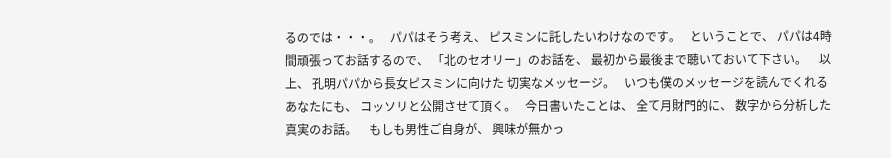るのでは・・・。   パパはそう考え、 ピスミンに託したいわけなのです。   ということで、 パパは4時間頑張ってお話するので、 「北のセオリー」のお話を、 最初から最後まで聴いておいて下さい。    以上、 孔明パパから長女ピスミンに向けた 切実なメッセージ。   いつも僕のメッセージを読んでくれる あなたにも、 コッソリと公開させて頂く。   今日書いたことは、 全て月財門的に、 数字から分析した真実のお話。    もしも男性ご自身が、 興味が無かっ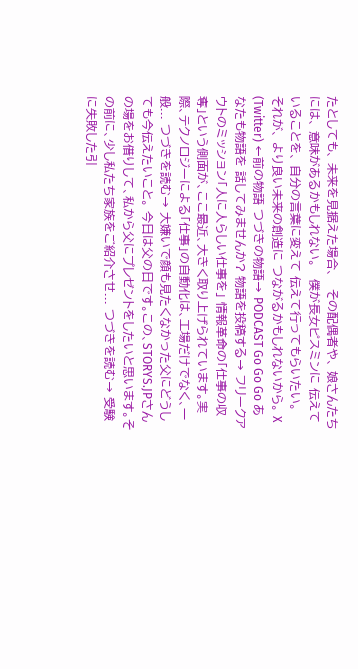たとしても、 未来を見据えた場合、   その配偶者や、 娘さんたちには、 意味があるかもしれない。   僕が長女ピスミンに 伝えていることを、 自分の言葉に変えて 伝えて行ってもらいたい。    それが、 より良い未来の創造に つながるかもしれないから。 X (Twitter) ←前の物語 つづきの物語→ PODCAST Go Go Go あなたも物語を 話してみませんか? 物語を投稿する→ フリークアウトのミッション「人に人らしい仕事を」 情報革命の「仕事の収奪」という側面が、ここ最近、大きく取り上げられています。実際、テクノロジーによる「仕事」の自動化は、工場だけでなく、一般... つづきを読む→ 大嫌いで顔も見たくなかった父にどうしても今伝えたいこと。 今日は父の日です。この、STORYS.JPさんの場をお借りして、私から父にプレゼントをしたいと思います。その前に、少し私たち家族をご紹介させ... つづきを読む→ 受験に失敗した引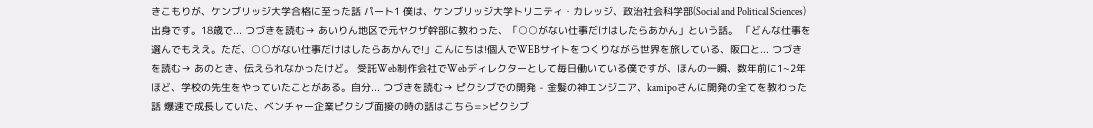きこもりが、ケンブリッジ大学合格に至った話 パート1 僕は、ケンブリッジ大学トリニティ・カレッジ、政治社会科学部(Social and Political Sciences) 出身です。18歳で... つづきを読む→ あいりん地区で元ヤクザ幹部に教わった、「○○がない仕事だけはしたらあかん」という話。 「どんな仕事を選んでもええ。ただ、○○がない仕事だけはしたらあかんで!」こんにちは!個人でWEBサイトをつくりながら世界を旅している、阪口と... つづきを読む→ あのとき、伝えられなかったけど。 受託Web制作会社でWebディレクターとして毎日働いている僕ですが、ほんの一瞬、数年前に1~2年ほど、学校の先生をやっていたことがある。自分... つづきを読む→ ピクシブでの開発 - 金髪の神エンジニア、kamipoさんに開発の全てを教わった話 爆速で成長していた、ベンチャー企業ピクシブ面接の時の話はこちら=>ピクシブ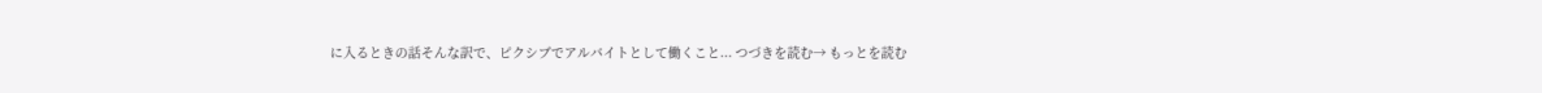に入るときの話そんな訳で、ピクシブでアルバイトとして働くこと... つづきを読む→ もっとを読む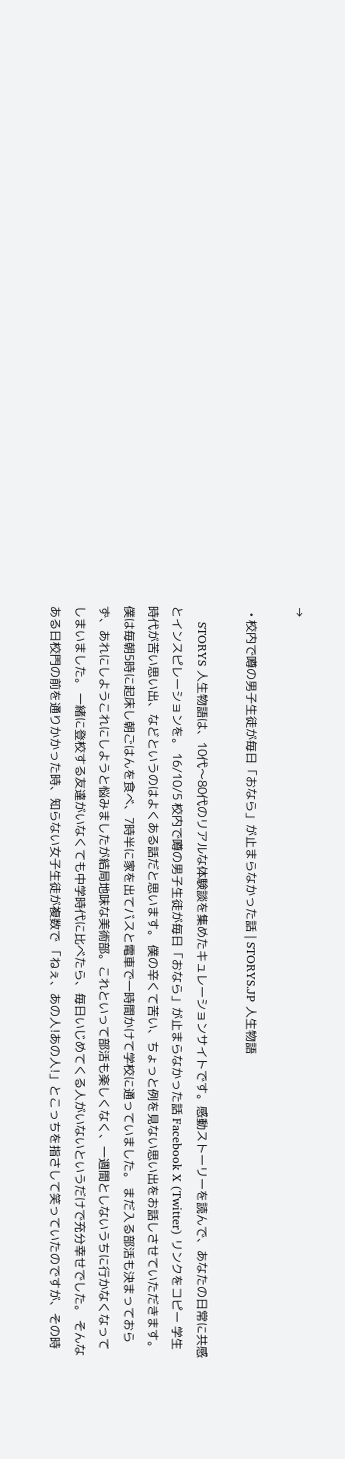→

  • 校内で噂の男子生徒が毎日「おなら」が止まらなかった話 | STORYS.JP 人生物語

    STORYS 人生物語は、10代〜80代のリアルな体験談を集めたキュレーションサイトです。感動ストーリーを読んで、あなたの日常に共感とインスピレーションを。 16/10/5 校内で噂の男子生徒が毎日「おなら」が止まらなかった話 Facebook X (Twitter) リンクをコピー 学生時代が苦い思い出、などというのはよくある話だと思います。 僕の辛くて苦い、ちょっと例を見ない思い出をお話しさせていただきます。 僕は毎朝5時に起床し朝ごはんを食べ、7時半に家を出てバスと電車で一時間かけて学校に通っていました。 まだ入る部活も決まっておらず、あれにしようこれにしようと悩みましたが結局地味な美術部。これといって部活も楽しくなく、一週間としないうちに行かなくなってしまいました。 一緒に登校する友達がいなくても中学時代に比べたら、毎日いじめてくる人がいないというだけで充分幸せでした。 そんなある日校門の前を通りかかった時、知らない女子生徒が複数で 「ねぇ、あの人!あの人!」とこっちを指さして笑っていたのですが、その時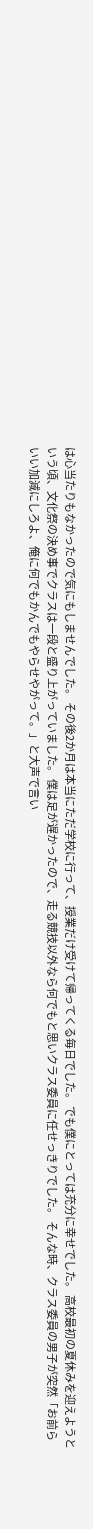は心当たりもなかったので気にもしませんでした。 その後2か月は本当にただ学校に行って、授業だけ受けて帰ってくる毎日でした。 でも僕にとっては充分に幸せでした。 高校最初の夏休みを迎えようという頃、文化祭の決め事でクラスは一段と盛り上がっていました。 僕は足が遅かったので、走る競技以外なら何でもと思いクラス委員に任せっきりでした。 そんな時、クラス委員の男子が突然「お前らいい加減にしろよ、俺に何でもかんでもやらせやがって。」と大声で言い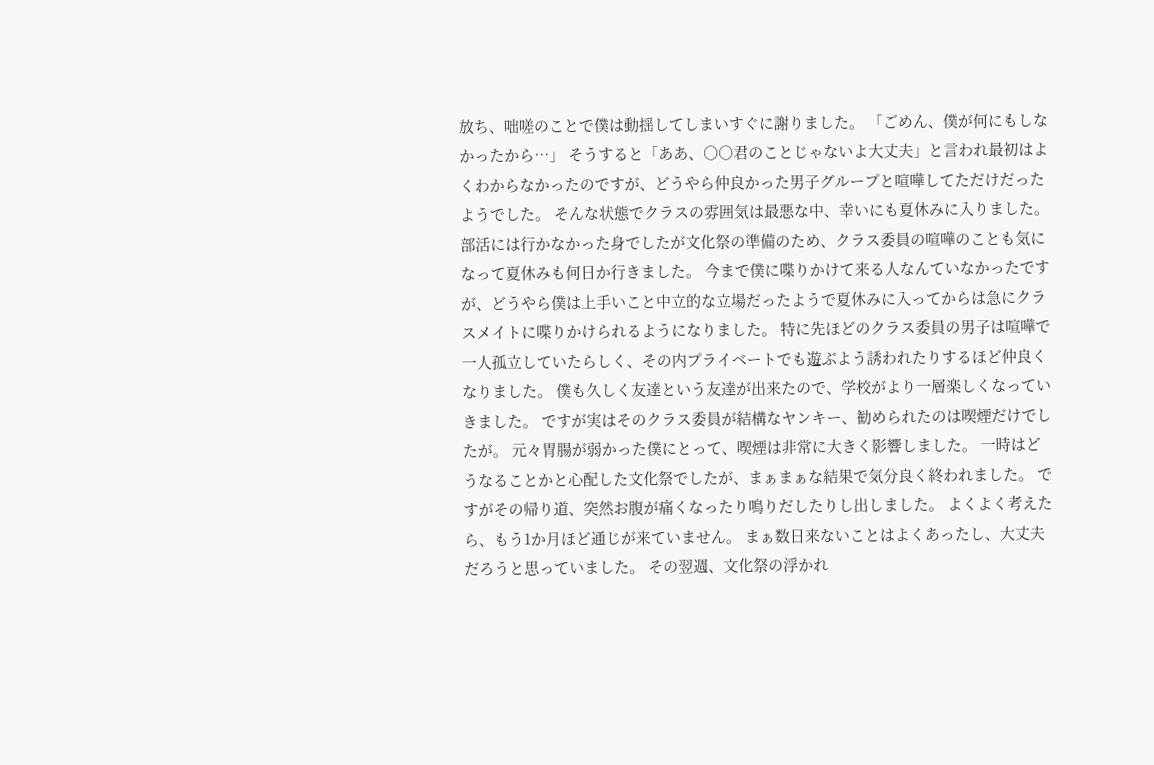放ち、咄嗟のことで僕は動揺してしまいすぐに謝りました。 「ごめん、僕が何にもしなかったから…」 そうすると「ああ、○○君のことじゃないよ大丈夫」と言われ最初はよくわからなかったのですが、どうやら仲良かった男子グループと喧嘩してただけだったようでした。 そんな状態でクラスの雰囲気は最悪な中、幸いにも夏休みに入りました。 部活には行かなかった身でしたが文化祭の準備のため、クラス委員の喧嘩のことも気になって夏休みも何日か行きました。 今まで僕に喋りかけて来る人なんていなかったですが、どうやら僕は上手いこと中立的な立場だったようで夏休みに入ってからは急にクラスメイトに喋りかけられるようになりました。 特に先ほどのクラス委員の男子は喧嘩で一人孤立していたらしく、その内プライベートでも遊ぶよう誘われたりするほど仲良くなりました。 僕も久しく友達という友達が出来たので、学校がより一層楽しくなっていきました。 ですが実はそのクラス委員が結構なヤンキー、勧められたのは喫煙だけでしたが。 元々胃腸が弱かった僕にとって、喫煙は非常に大きく影響しました。 一時はどうなることかと心配した文化祭でしたが、まぁまぁな結果で気分良く終われました。 ですがその帰り道、突然お腹が痛くなったり鳴りだしたりし出しました。 よくよく考えたら、もう1か月ほど通じが来ていません。 まぁ数日来ないことはよくあったし、大丈夫だろうと思っていました。 その翌週、文化祭の浮かれ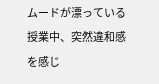ムードが漂っている授業中、突然違和感を感じ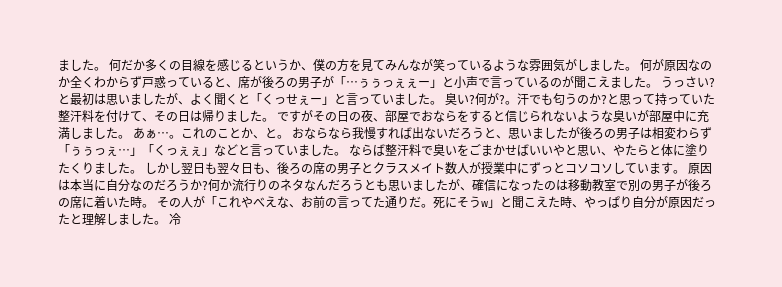ました。 何だか多くの目線を感じるというか、僕の方を見てみんなが笑っているような雰囲気がしました。 何が原因なのか全くわからず戸惑っていると、席が後ろの男子が「…ぅぅっぇぇー」と小声で言っているのが聞こえました。 うっさい?と最初は思いましたが、よく聞くと「くっせぇー」と言っていました。 臭い?何が?。汗でも匂うのか?と思って持っていた整汗料を付けて、その日は帰りました。 ですがその日の夜、部屋でおならをすると信じられないような臭いが部屋中に充満しました。 あぁ…。これのことか、と。 おならなら我慢すれば出ないだろうと、思いましたが後ろの男子は相変わらず「ぅぅっぇ…」「くっぇぇ」などと言っていました。 ならば整汗料で臭いをごまかせばいいやと思い、やたらと体に塗りたくりました。 しかし翌日も翌々日も、後ろの席の男子とクラスメイト数人が授業中にずっとコソコソしています。 原因は本当に自分なのだろうか?何か流行りのネタなんだろうとも思いましたが、確信になったのは移動教室で別の男子が後ろの席に着いた時。 その人が「これやべえな、お前の言ってた通りだ。死にそうw」と聞こえた時、やっぱり自分が原因だったと理解しました。 冷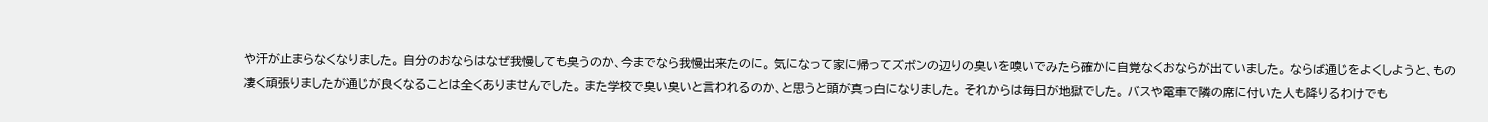や汗が止まらなくなりました。 自分のおならはなぜ我慢しても臭うのか、今までなら我慢出来たのに。 気になって家に帰ってズボンの辺りの臭いを嗅いでみたら確かに自覚なくおならが出ていました。 ならば通じをよくしようと、もの凄く頑張りましたが通じが良くなることは全くありませんでした。 また学校で臭い臭いと言われるのか、と思うと頭が真っ白になりました。 それからは毎日が地獄でした。 バスや電車で隣の席に付いた人も降りるわけでも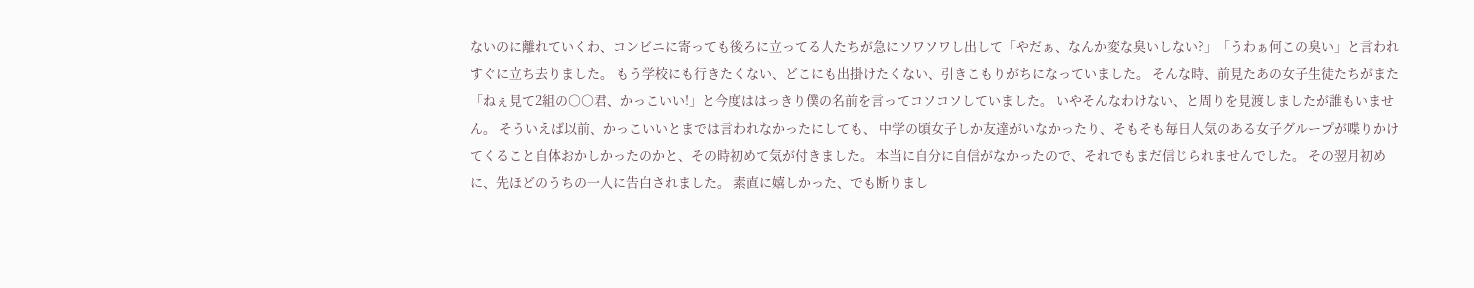ないのに離れていくわ、コンビニに寄っても後ろに立ってる人たちが急にソワソワし出して「やだぁ、なんか変な臭いしない?」「うわぁ何この臭い」と言われすぐに立ち去りました。 もう学校にも行きたくない、どこにも出掛けたくない、引きこもりがちになっていました。 そんな時、前見たあの女子生徒たちがまた「ねぇ見て2組の○○君、かっこいい!」と今度ははっきり僕の名前を言ってコソコソしていました。 いやそんなわけない、と周りを見渡しましたが誰もいません。 そういえば以前、かっこいいとまでは言われなかったにしても、 中学の頃女子しか友達がいなかったり、そもそも毎日人気のある女子グループが喋りかけてくること自体おかしかったのかと、その時初めて気が付きました。 本当に自分に自信がなかったので、それでもまだ信じられませんでした。 その翌月初めに、先ほどのうちの一人に告白されました。 素直に嬉しかった、でも断りまし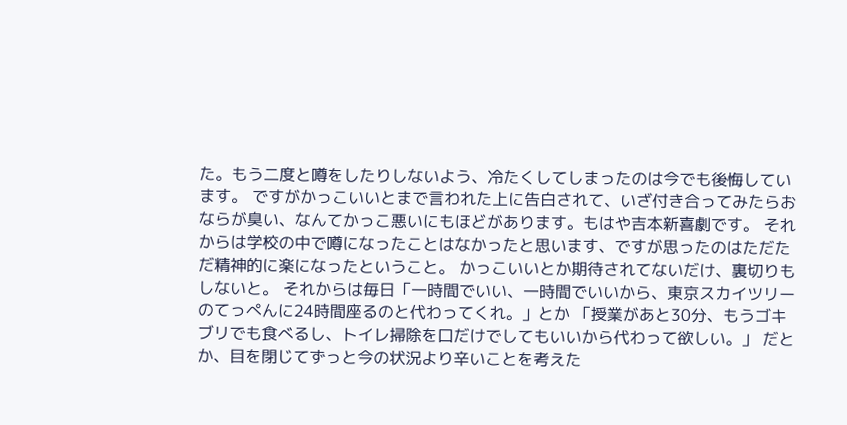た。もう二度と噂をしたりしないよう、冷たくしてしまったのは今でも後悔しています。 ですがかっこいいとまで言われた上に告白されて、いざ付き合ってみたらおならが臭い、なんてかっこ悪いにもほどがあります。もはや吉本新喜劇です。 それからは学校の中で噂になったことはなかったと思います、ですが思ったのはただただ精神的に楽になったということ。 かっこいいとか期待されてないだけ、裏切りもしないと。 それからは毎日「一時間でいい、一時間でいいから、東京スカイツリーのてっぺんに24時間座るのと代わってくれ。」とか 「授業があと30分、もうゴキブリでも食べるし、トイレ掃除を口だけでしてもいいから代わって欲しい。」 だとか、目を閉じてずっと今の状況より辛いことを考えた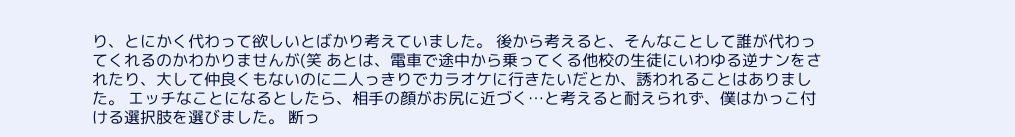り、とにかく代わって欲しいとばかり考えていました。 後から考えると、そんなことして誰が代わってくれるのかわかりませんが(笑 あとは、電車で途中から乗ってくる他校の生徒にいわゆる逆ナンをされたり、大して仲良くもないのに二人っきりでカラオケに行きたいだとか、誘われることはありました。 エッチなことになるとしたら、相手の顔がお尻に近づく…と考えると耐えられず、僕はかっこ付ける選択肢を選びました。 断っ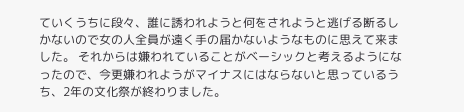ていくうちに段々、誰に誘われようと何をされようと逃げる断るしかないので女の人全員が遠く手の届かないようなものに思えて来ました。 それからは嫌われていることがベーシックと考えるようになったので、今更嫌われようがマイナスにはならないと思っているうち、2年の文化祭が終わりました。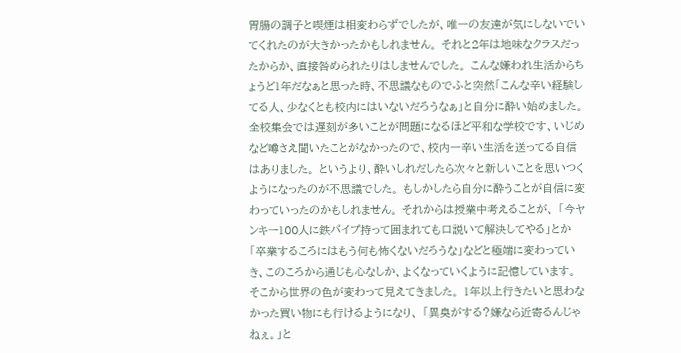胃腸の調子と喫煙は相変わらずでしたが、唯一の友達が気にしないでいてくれたのが大きかったかもしれません。 それと2年は地味なクラスだったからか、直接咎められたりはしませんでした。 こんな嫌われ生活からちょうど1年だなぁと思った時、不思議なものでふと突然「こんな辛い経験してる人、少なくとも校内にはいないだろうなぁ」と自分に酔い始めました。 全校集会では遅刻が多いことが問題になるほど平和な学校です、いじめなど噂さえ聞いたことがなかったので、校内一辛い生活を送ってる自信はありました。 というより、酔いしれだしたら次々と新しいことを思いつくようになったのが不思議でした。 もしかしたら自分に酔うことが自信に変わっていったのかもしれません。 それからは授業中考えることが、 「今ヤンキー100人に鉄パイプ持って囲まれても口説いて解決してやる」とか「卒業するころにはもう何も怖くないだろうな」などと極端に変わっていき、このころから通じも心なしか、よくなっていくように記憶しています。 そこから世界の色が変わって見えてきました。 1年以上行きたいと思わなかった買い物にも行けるようになり、 「異臭がする?嫌なら近寄るんじゃねぇ。」と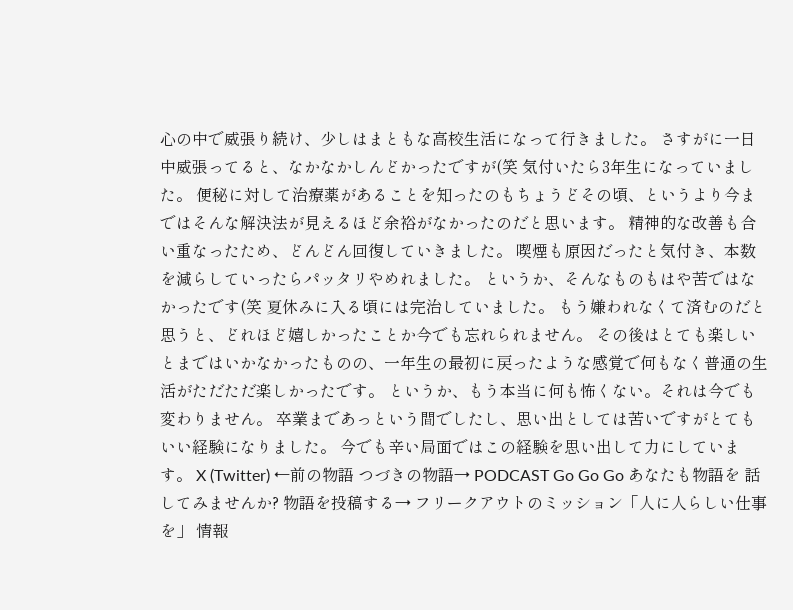心の中で威張り続け、少しはまともな高校生活になって行きました。 さすがに一日中威張ってると、なかなかしんどかったですが(笑 気付いたら3年生になっていました。 便秘に対して治療薬があることを知ったのもちょうどその頃、というより今まではそんな解決法が見えるほど余裕がなかったのだと思います。 精神的な改善も合い重なったため、どんどん回復していきました。 喫煙も原因だったと気付き、本数を減らしていったらパッタリやめれました。 というか、そんなものもはや苦ではなかったです(笑 夏休みに入る頃には完治していました。 もう嫌われなくて済むのだと思うと、どれほど嬉しかったことか今でも忘れられません。 その後はとても楽しいとまではいかなかったものの、一年生の最初に戻ったような感覚で何もなく普通の生活がただただ楽しかったです。 というか、もう本当に何も怖くない。それは今でも変わりません。 卒業まであっという間でしたし、思い出としては苦いですがとてもいい経験になりました。 今でも辛い局面ではこの経験を思い出して力にしています。 X (Twitter) ←前の物語 つづきの物語→ PODCAST Go Go Go あなたも物語を 話してみませんか? 物語を投稿する→ フリークアウトのミッション「人に人らしい仕事を」 情報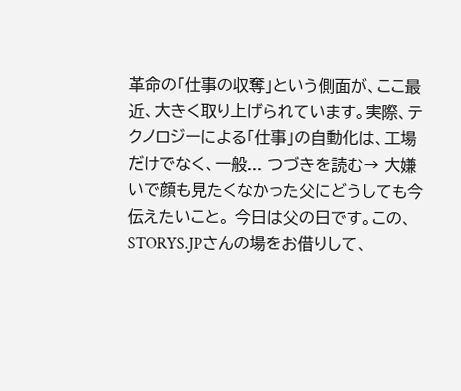革命の「仕事の収奪」という側面が、ここ最近、大きく取り上げられています。実際、テクノロジーによる「仕事」の自動化は、工場だけでなく、一般... つづきを読む→ 大嫌いで顔も見たくなかった父にどうしても今伝えたいこと。 今日は父の日です。この、STORYS.JPさんの場をお借りして、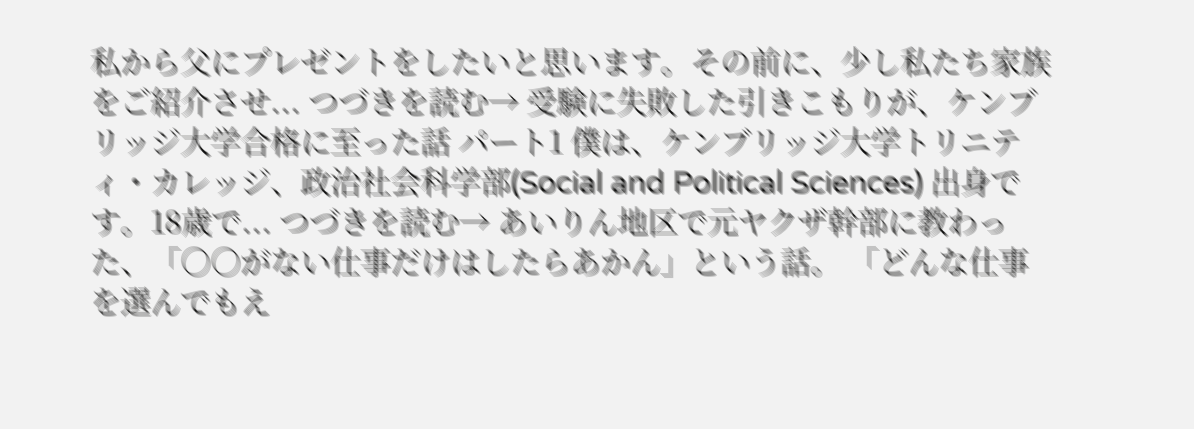私から父にプレゼントをしたいと思います。その前に、少し私たち家族をご紹介させ... つづきを読む→ 受験に失敗した引きこもりが、ケンブリッジ大学合格に至った話 パート1 僕は、ケンブリッジ大学トリニティ・カレッジ、政治社会科学部(Social and Political Sciences) 出身です。18歳で... つづきを読む→ あいりん地区で元ヤクザ幹部に教わった、「○○がない仕事だけはしたらあかん」という話。 「どんな仕事を選んでもえ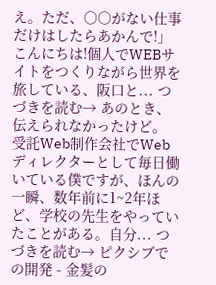え。ただ、○○がない仕事だけはしたらあかんで!」こんにちは!個人でWEBサイトをつくりながら世界を旅している、阪口と... つづきを読む→ あのとき、伝えられなかったけど。 受託Web制作会社でWebディレクターとして毎日働いている僕ですが、ほんの一瞬、数年前に1~2年ほど、学校の先生をやっていたことがある。自分... つづきを読む→ ピクシブでの開発 - 金髪の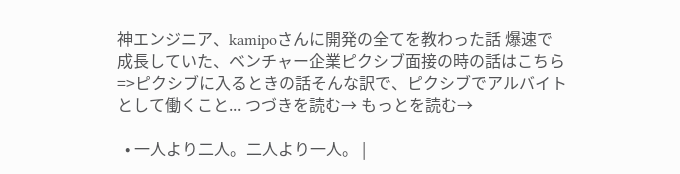神エンジニア、kamipoさんに開発の全てを教わった話 爆速で成長していた、ベンチャー企業ピクシブ面接の時の話はこちら=>ピクシブに入るときの話そんな訳で、ピクシブでアルバイトとして働くこと... つづきを読む→ もっとを読む→

  • 一人より二人。二人より一人。 |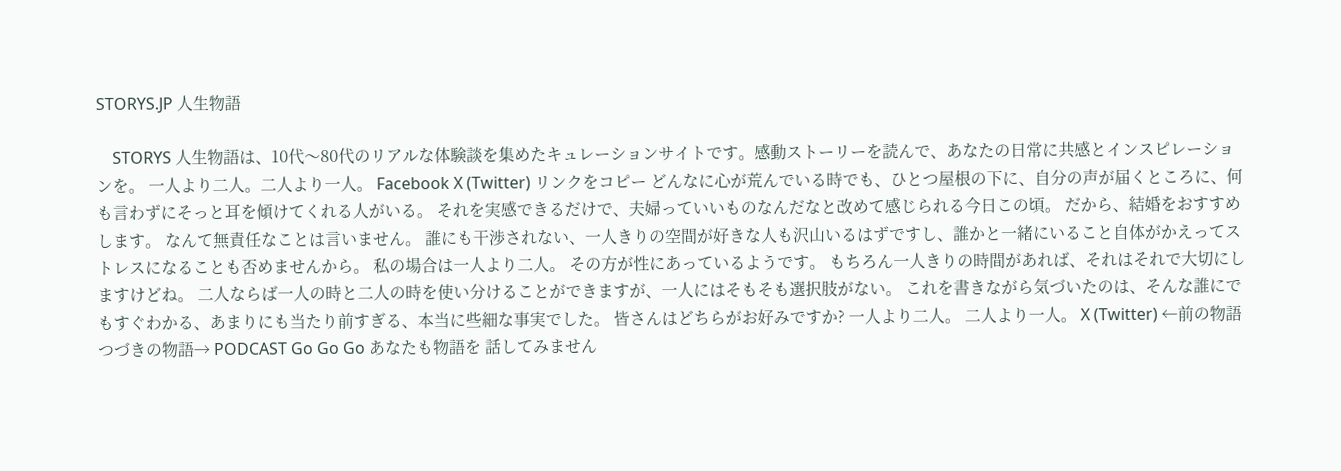STORYS.JP 人生物語

    STORYS 人生物語は、10代〜80代のリアルな体験談を集めたキュレーションサイトです。感動ストーリーを読んで、あなたの日常に共感とインスピレーションを。 一人より二人。二人より一人。 Facebook X (Twitter) リンクをコピー どんなに心が荒んでいる時でも、ひとつ屋根の下に、自分の声が届くところに、何も言わずにそっと耳を傾けてくれる人がいる。 それを実感できるだけで、夫婦っていいものなんだなと改めて感じられる今日この頃。 だから、結婚をおすすめします。 なんて無責任なことは言いません。 誰にも干渉されない、一人きりの空間が好きな人も沢山いるはずですし、誰かと一緒にいること自体がかえってストレスになることも否めませんから。 私の場合は一人より二人。 その方が性にあっているようです。 もちろん一人きりの時間があれば、それはそれで大切にしますけどね。 二人ならば一人の時と二人の時を使い分けることができますが、一人にはそもそも選択肢がない。 これを書きながら気づいたのは、そんな誰にでもすぐわかる、あまりにも当たり前すぎる、本当に些細な事実でした。 皆さんはどちらがお好みですか? 一人より二人。 二人より一人。 X (Twitter) ←前の物語 つづきの物語→ PODCAST Go Go Go あなたも物語を 話してみません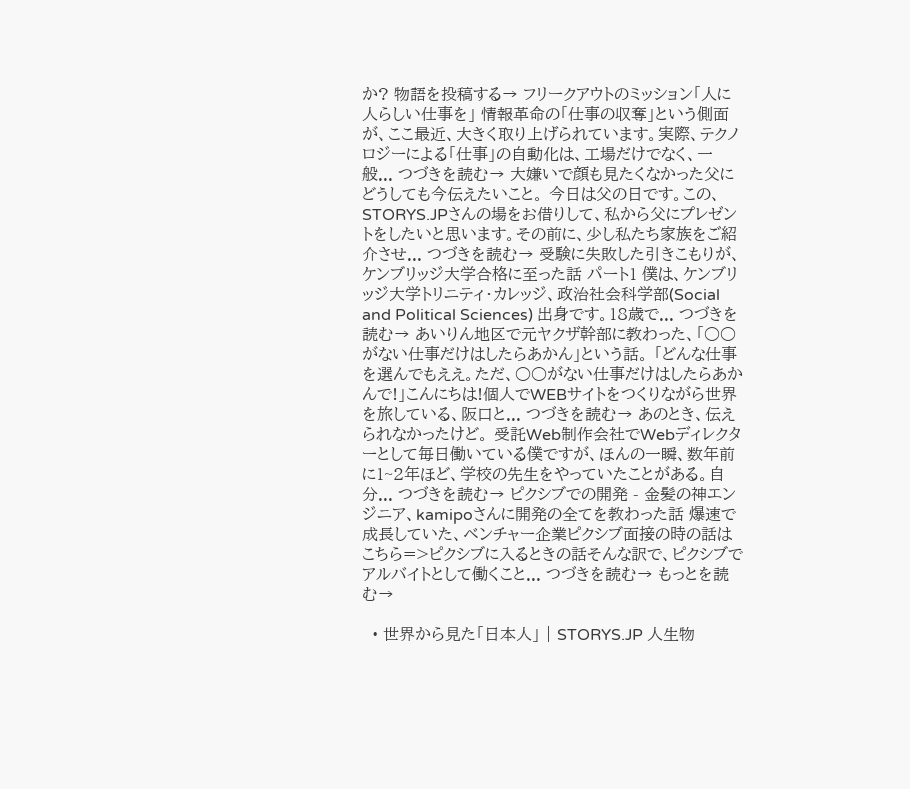か? 物語を投稿する→ フリークアウトのミッション「人に人らしい仕事を」 情報革命の「仕事の収奪」という側面が、ここ最近、大きく取り上げられています。実際、テクノロジーによる「仕事」の自動化は、工場だけでなく、一般... つづきを読む→ 大嫌いで顔も見たくなかった父にどうしても今伝えたいこと。 今日は父の日です。この、STORYS.JPさんの場をお借りして、私から父にプレゼントをしたいと思います。その前に、少し私たち家族をご紹介させ... つづきを読む→ 受験に失敗した引きこもりが、ケンブリッジ大学合格に至った話 パート1 僕は、ケンブリッジ大学トリニティ・カレッジ、政治社会科学部(Social and Political Sciences) 出身です。18歳で... つづきを読む→ あいりん地区で元ヤクザ幹部に教わった、「○○がない仕事だけはしたらあかん」という話。 「どんな仕事を選んでもええ。ただ、○○がない仕事だけはしたらあかんで!」こんにちは!個人でWEBサイトをつくりながら世界を旅している、阪口と... つづきを読む→ あのとき、伝えられなかったけど。 受託Web制作会社でWebディレクターとして毎日働いている僕ですが、ほんの一瞬、数年前に1~2年ほど、学校の先生をやっていたことがある。自分... つづきを読む→ ピクシブでの開発 - 金髪の神エンジニア、kamipoさんに開発の全てを教わった話 爆速で成長していた、ベンチャー企業ピクシブ面接の時の話はこちら=>ピクシブに入るときの話そんな訳で、ピクシブでアルバイトとして働くこと... つづきを読む→ もっとを読む→

  • 世界から見た「日本人」 | STORYS.JP 人生物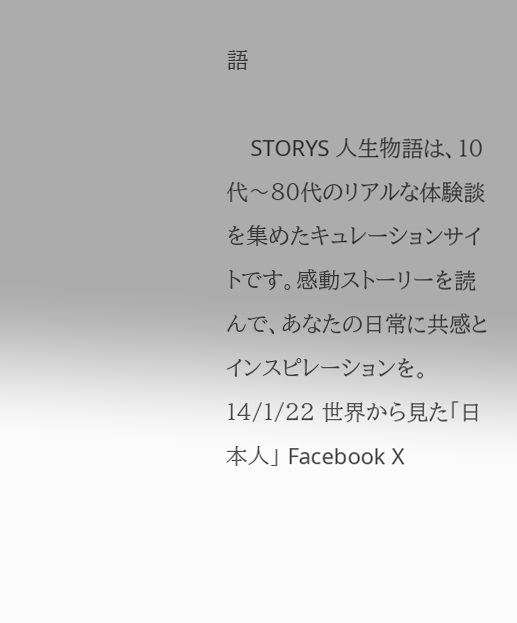語

    STORYS 人生物語は、10代〜80代のリアルな体験談を集めたキュレーションサイトです。感動ストーリーを読んで、あなたの日常に共感とインスピレーションを。 14/1/22 世界から見た「日本人」 Facebook X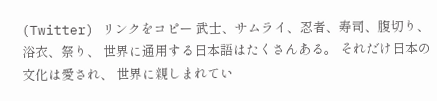(Twitter) リンクをコピー 武士、サムライ、忍者、寿司、腹切り、浴衣、祭り、 世界に通用する日本語はたくさんある。 それだけ日本の文化は愛され、 世界に親しまれてい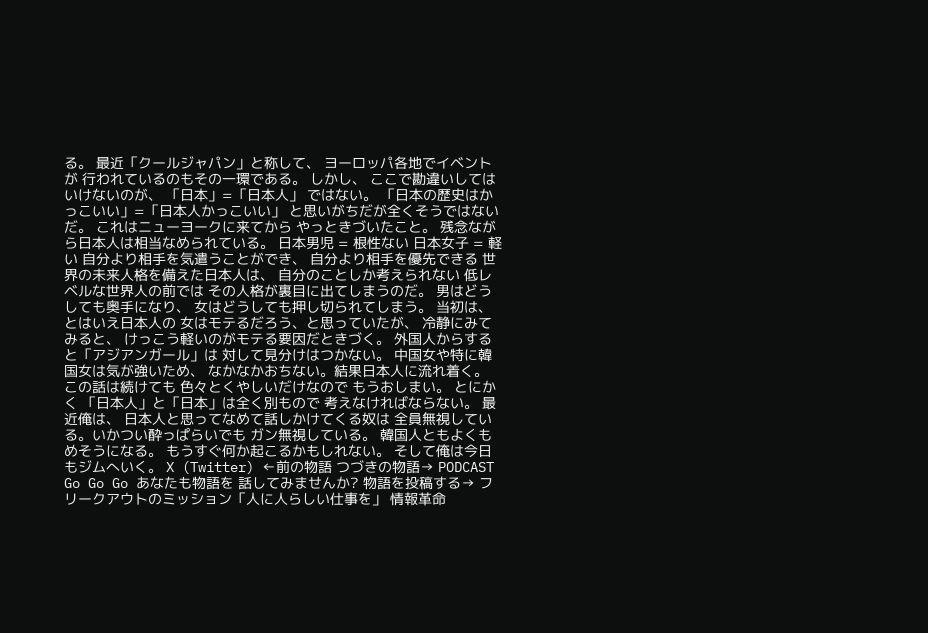る。 最近「クールジャパン」と称して、 ヨーロッパ各地でイベントが 行われているのもその一環である。 しかし、 ここで勘違いしてはいけないのが、 「日本」=「日本人」 ではない。 「日本の歴史はかっこいい」=「日本人かっこいい」 と思いがちだが全くそうではないだ。 これはニューヨークに来てから やっときづいたこと。 残念ながら日本人は相当なめられている。 日本男児 = 根性ない 日本女子 = 軽い 自分より相手を気遣うことができ、 自分より相手を優先できる 世界の未来人格を備えた日本人は、 自分のことしか考えられない 低レベルな世界人の前では その人格が裏目に出てしまうのだ。 男はどうしても奥手になり、 女はどうしても押し切られてしまう。 当初は、とはいえ日本人の 女はモテるだろう、と思っていたが、 冷静にみてみると、 けっこう軽いのがモテる要因だときづく。 外国人からすると「アジアンガール」は 対して見分けはつかない。 中国女や特に韓国女は気が強いため、 なかなかおちない。結果日本人に流れ着く。 この話は続けても 色々とくやしいだけなので もうおしまい。 とにかく 「日本人」と「日本」は全く別もので 考えなければならない。 最近俺は、 日本人と思ってなめて話しかけてくる奴は 全員無視している。いかつい酔っぱらいでも ガン無視している。 韓国人ともよくもめそうになる。 もうすぐ何か起こるかもしれない。 そして俺は今日もジムへいく。 X (Twitter) ←前の物語 つづきの物語→ PODCAST Go Go Go あなたも物語を 話してみませんか? 物語を投稿する→ フリークアウトのミッション「人に人らしい仕事を」 情報革命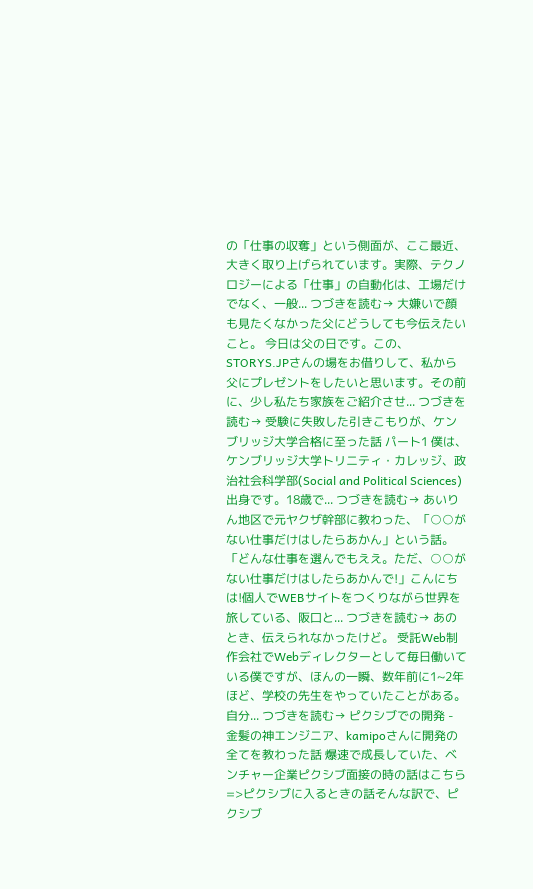の「仕事の収奪」という側面が、ここ最近、大きく取り上げられています。実際、テクノロジーによる「仕事」の自動化は、工場だけでなく、一般... つづきを読む→ 大嫌いで顔も見たくなかった父にどうしても今伝えたいこと。 今日は父の日です。この、STORYS.JPさんの場をお借りして、私から父にプレゼントをしたいと思います。その前に、少し私たち家族をご紹介させ... つづきを読む→ 受験に失敗した引きこもりが、ケンブリッジ大学合格に至った話 パート1 僕は、ケンブリッジ大学トリニティ・カレッジ、政治社会科学部(Social and Political Sciences) 出身です。18歳で... つづきを読む→ あいりん地区で元ヤクザ幹部に教わった、「○○がない仕事だけはしたらあかん」という話。 「どんな仕事を選んでもええ。ただ、○○がない仕事だけはしたらあかんで!」こんにちは!個人でWEBサイトをつくりながら世界を旅している、阪口と... つづきを読む→ あのとき、伝えられなかったけど。 受託Web制作会社でWebディレクターとして毎日働いている僕ですが、ほんの一瞬、数年前に1~2年ほど、学校の先生をやっていたことがある。自分... つづきを読む→ ピクシブでの開発 - 金髪の神エンジニア、kamipoさんに開発の全てを教わった話 爆速で成長していた、ベンチャー企業ピクシブ面接の時の話はこちら=>ピクシブに入るときの話そんな訳で、ピクシブ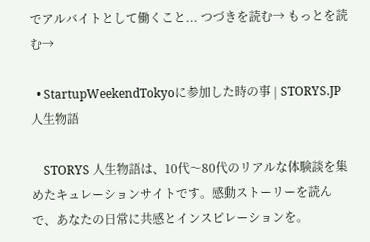でアルバイトとして働くこと... つづきを読む→ もっとを読む→

  • StartupWeekendTokyoに参加した時の事 | STORYS.JP 人生物語

    STORYS 人生物語は、10代〜80代のリアルな体験談を集めたキュレーションサイトです。感動ストーリーを読んで、あなたの日常に共感とインスピレーションを。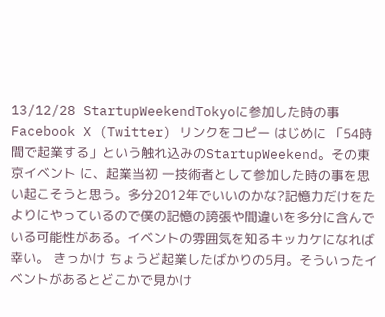13/12/28 StartupWeekendTokyoに参加した時の事 Facebook X (Twitter) リンクをコピー はじめに 「54時間で起業する」という触れ込みのStartupWeekend。その東京イベント に、起業当初 一技術者として参加した時の事を思い起こそうと思う。多分2012年でいいのかな?記憶力だけをたよりにやっているので僕の記憶の誇張や間違いを多分に含んでいる可能性がある。イベントの雰囲気を知るキッカケになれば幸い。 きっかけ ちょうど起業したばかりの5月。そういったイベントがあるとどこかで見かけ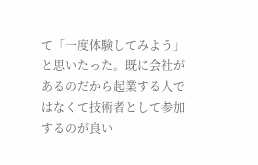て「一度体験してみよう」と思いたった。既に会社があるのだから起業する人ではなくて技術者として参加するのが良い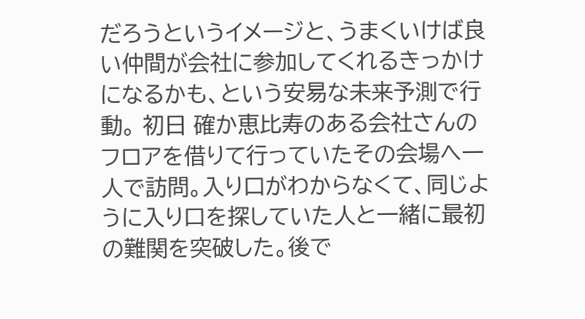だろうというイメージと、うまくいけば良い仲間が会社に参加してくれるきっかけになるかも、という安易な未来予測で行動。 初日 確か恵比寿のある会社さんのフロアを借りて行っていたその会場へ一人で訪問。入り口がわからなくて、同じように入り口を探していた人と一緒に最初の難関を突破した。後で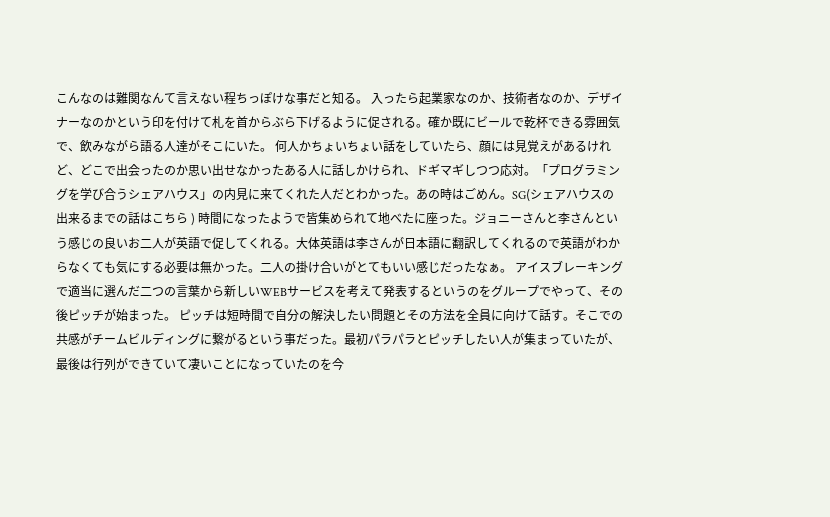こんなのは難関なんて言えない程ちっぽけな事だと知る。 入ったら起業家なのか、技術者なのか、デザイナーなのかという印を付けて札を首からぶら下げるように促される。確か既にビールで乾杯できる雰囲気で、飲みながら語る人達がそこにいた。 何人かちょいちょい話をしていたら、顔には見覚えがあるけれど、どこで出会ったのか思い出せなかったある人に話しかけられ、ドギマギしつつ応対。「プログラミングを学び合うシェアハウス」の内見に来てくれた人だとわかった。あの時はごめん。SG(シェアハウスの出来るまでの話はこちら ) 時間になったようで皆集められて地べたに座った。ジョニーさんと李さんという感じの良いお二人が英語で促してくれる。大体英語は李さんが日本語に翻訳してくれるので英語がわからなくても気にする必要は無かった。二人の掛け合いがとてもいい感じだったなぁ。 アイスブレーキングで適当に選んだ二つの言葉から新しいWEBサービスを考えて発表するというのをグループでやって、その後ピッチが始まった。 ピッチは短時間で自分の解決したい問題とその方法を全員に向けて話す。そこでの共感がチームビルディングに繋がるという事だった。最初パラパラとピッチしたい人が集まっていたが、最後は行列ができていて凄いことになっていたのを今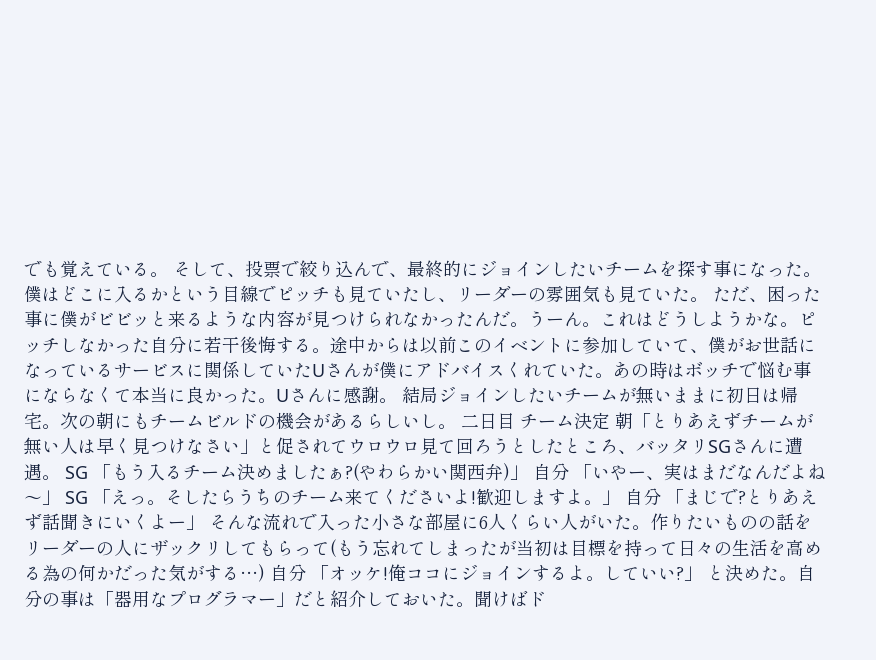でも覚えている。 そして、投票で絞り込んで、最終的にジョインしたいチームを探す事になった。僕はどこに入るかという目線でピッチも見ていたし、リーダーの雰囲気も見ていた。 ただ、困った事に僕がビビッと来るような内容が見つけられなかったんだ。うーん。これはどうしようかな。ピッチしなかった自分に若干後悔する。途中からは以前このイベントに参加していて、僕がお世話になっているサービスに関係していたUさんが僕にアドバイスくれていた。あの時はボッチで悩む事にならなくて本当に良かった。Uさんに感謝。 結局ジョインしたいチームが無いままに初日は帰宅。次の朝にもチームビルドの機会があるらしいし。 二日目 チーム決定 朝「とりあえずチームが無い人は早く見つけなさい」と促されてウロウロ見て回ろうとしたところ、バッタリSGさんに遭遇。 SG 「もう入るチーム決めましたぁ?(やわらかい関西弁)」 自分 「いやー、実はまだなんだよね〜」 SG 「えっ。そしたらうちのチーム来てくださいよ!歓迎しますよ。」 自分 「まじで?とりあえず話聞きにいくよー」 そんな流れで入った小さな部屋に6人くらい人がいた。作りたいものの話をリーダーの人にザックリしてもらって(もう忘れてしまったが当初は目標を持って日々の生活を高める為の何かだった気がする…) 自分 「オッケ!俺ココにジョインするよ。していい?」 と決めた。自分の事は「器用なプログラマー」だと紹介しておいた。聞けばド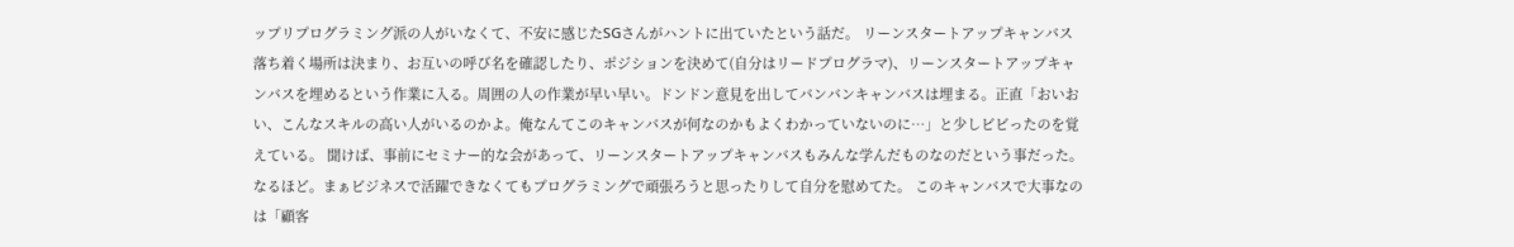ップリプログラミング派の人がいなくて、不安に感じたSGさんがハントに出ていたという話だ。 リーンスタートアップキャンバス 落ち着く場所は決まり、お互いの呼び名を確認したり、ポジションを決めて(自分はリードプログラマ)、リーンスタートアップキャンバスを埋めるという作業に入る。周囲の人の作業が早い早い。ドンドン意見を出してバンバンキャンバスは埋まる。正直「おいおい、こんなスキルの高い人がいるのかよ。俺なんてこのキャンバスが何なのかもよくわかっていないのに…」と少しビビったのを覚えている。 聞けば、事前にセミナー的な会があって、リーンスタートアップキャンバスもみんな学んだものなのだという事だった。なるほど。まぁビジネスで活躍できなくてもプログラミングで頑張ろうと思ったりして自分を慰めてた。 このキャンバスで大事なのは「顧客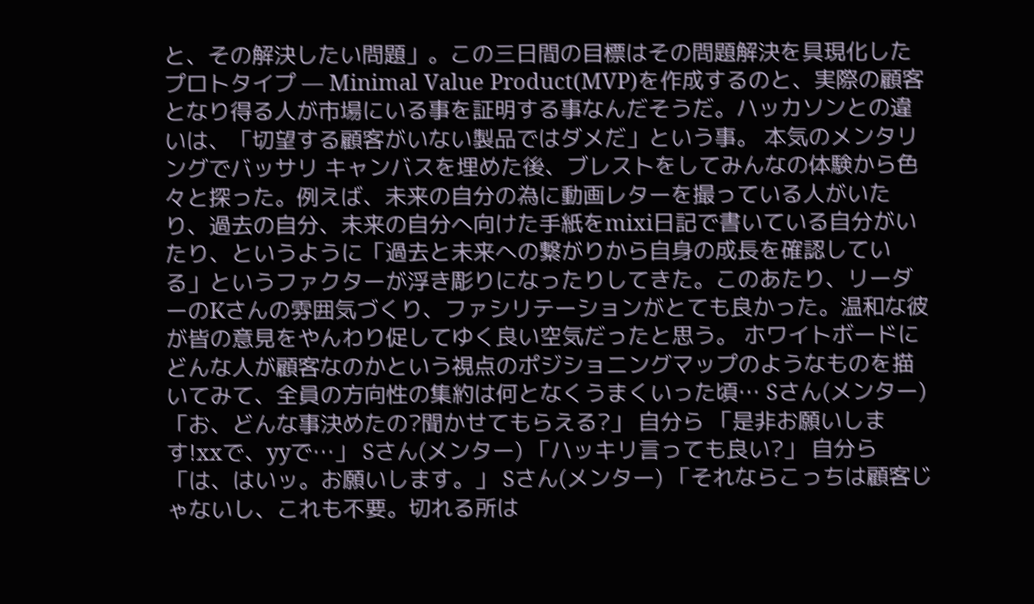と、その解決したい問題」。この三日間の目標はその問題解決を具現化したプロトタイプ — Minimal Value Product(MVP)を作成するのと、実際の顧客となり得る人が市場にいる事を証明する事なんだそうだ。ハッカソンとの違いは、「切望する顧客がいない製品ではダメだ」という事。 本気のメンタリングでバッサリ キャンバスを埋めた後、ブレストをしてみんなの体験から色々と探った。例えば、未来の自分の為に動画レターを撮っている人がいたり、過去の自分、未来の自分へ向けた手紙をmixi日記で書いている自分がいたり、というように「過去と未来への繋がりから自身の成長を確認している」というファクターが浮き彫りになったりしてきた。このあたり、リーダーのKさんの雰囲気づくり、ファシリテーションがとても良かった。温和な彼が皆の意見をやんわり促してゆく良い空気だったと思う。 ホワイトボードにどんな人が顧客なのかという視点のポジショニングマップのようなものを描いてみて、全員の方向性の集約は何となくうまくいった頃… Sさん(メンター) 「お、どんな事決めたの?聞かせてもらえる?」 自分ら 「是非お願いします!xxで、yyで…」 Sさん(メンター) 「ハッキリ言っても良い?」 自分ら 「は、はいッ。お願いします。」 Sさん(メンター) 「それならこっちは顧客じゃないし、これも不要。切れる所は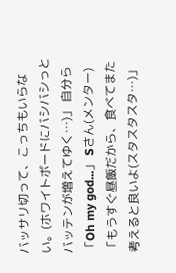バッサリ切って、こっちもいらない。(ホワイトボードにバシバシっとバッテンが増えてゆく…)」 自分ら 「Oh my god...」 Sさん(メンター) 「もうすぐ昼飯だから、食べてまた考えると良いよ(スタスタスタ…)」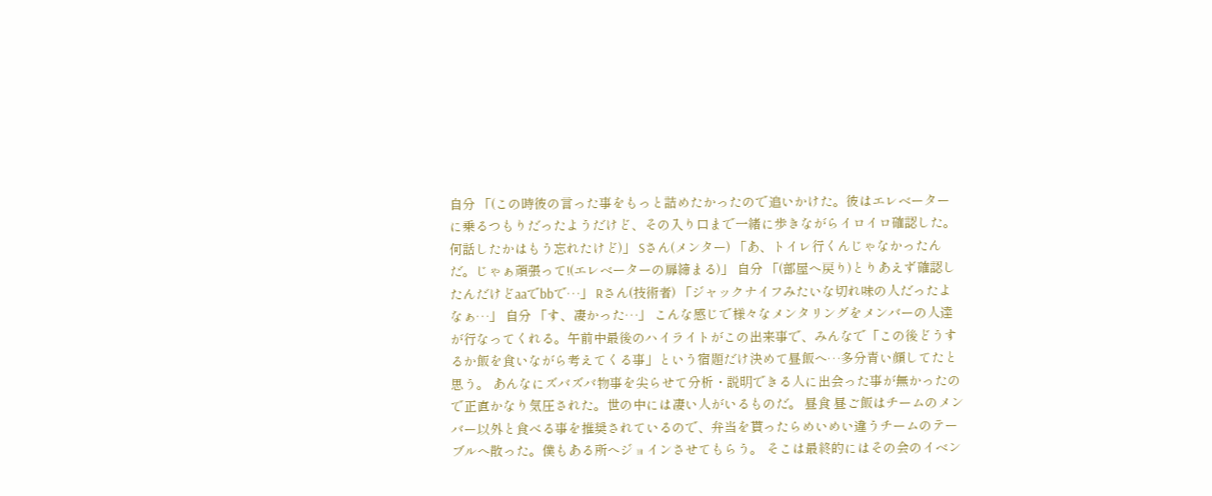自分 「(この時彼の言った事をもっと詰めたかったので追いかけた。彼はエレベーターに乗るつもりだったようだけど、その入り口まで一緒に歩きながらイロイロ確認した。何話したかはもう忘れたけど)」 Sさん(メンター) 「あ、トイレ行くんじゃなかったんだ。じゃぁ頑張って!(エレベーターの扉締まる)」 自分 「(部屋へ戻り)とりあえず確認したんだけどaaでbbで…」 Rさん(技術者) 「ジャックナイフみたいな切れ味の人だったよなぁ…」 自分 「す、凄かった…」 こんな感じで様々なメンタリングをメンバーの人達が行なってくれる。午前中最後のハイライトがこの出来事で、みんなで「この後どうするか飯を食いながら考えてくる事」という宿題だけ決めて昼飯へ…多分青い顔してたと思う。 あんなにズバズバ物事を尖らせて分析・説明できる人に出会った事が無かったので正直かなり気圧された。世の中には凄い人がいるものだ。 昼食 昼ご飯はチームのメンバー以外と食べる事を推奨されているので、弁当を貰ったらめいめい違うチームのテーブルへ散った。僕もある所へジョインさせてもらう。 そこは最終的にはその会のイベン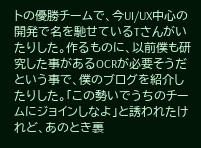トの優勝チームで、今UI/UX中心の開発で名を馳せているTさんがいたりした。作るものに、以前僕も研究した事があるOCRが必要そうだという事で、僕のブログを紹介したりした。「この勢いでうちのチームにジョインしなよ」と誘われたけれど、あのとき裏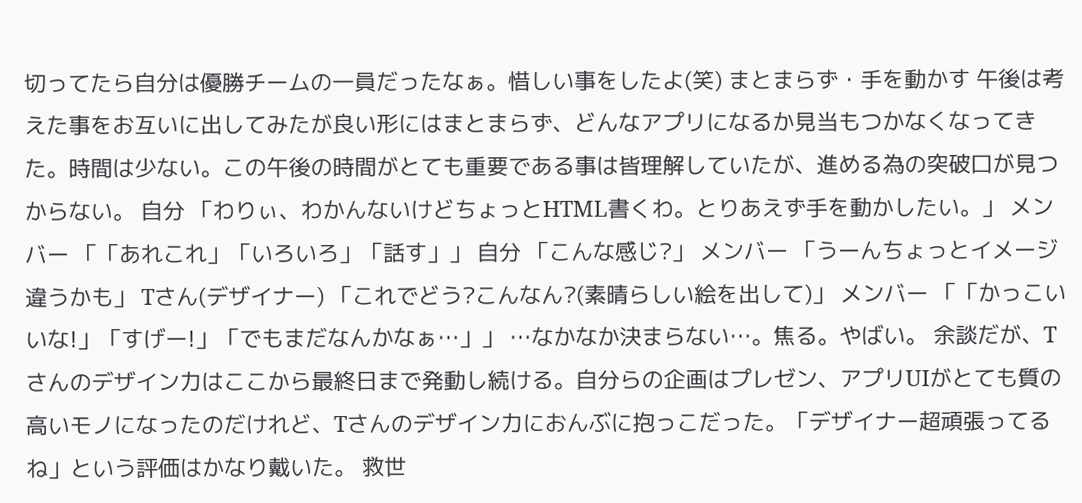切ってたら自分は優勝チームの一員だったなぁ。惜しい事をしたよ(笑) まとまらず・手を動かす 午後は考えた事をお互いに出してみたが良い形にはまとまらず、どんなアプリになるか見当もつかなくなってきた。時間は少ない。この午後の時間がとても重要である事は皆理解していたが、進める為の突破口が見つからない。 自分 「わりぃ、わかんないけどちょっとHTML書くわ。とりあえず手を動かしたい。」 メンバー 「「あれこれ」「いろいろ」「話す」」 自分 「こんな感じ?」 メンバー 「うーんちょっとイメージ違うかも」 Tさん(デザイナー) 「これでどう?こんなん?(素晴らしい絵を出して)」 メンバー 「「かっこいいな!」「すげー!」「でもまだなんかなぁ…」」 …なかなか決まらない…。焦る。やばい。 余談だが、Tさんのデザイン力はここから最終日まで発動し続ける。自分らの企画はプレゼン、アプリUIがとても質の高いモノになったのだけれど、Tさんのデザイン力におんぶに抱っこだった。「デザイナー超頑張ってるね」という評価はかなり戴いた。 救世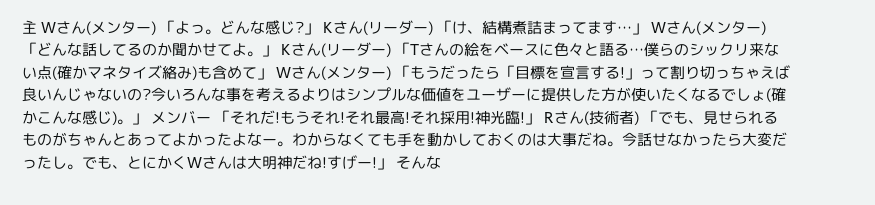主 Wさん(メンター) 「よっ。どんな感じ?」 Kさん(リーダー) 「け、結構煮詰まってます…」 Wさん(メンター) 「どんな話してるのか聞かせてよ。」 Kさん(リーダー) 「Tさんの絵をベースに色々と語る…僕らのシックリ来ない点(確かマネタイズ絡み)も含めて」 Wさん(メンター) 「もうだったら「目標を宣言する!」って割り切っちゃえば良いんじゃないの?今いろんな事を考えるよりはシンプルな価値をユーザーに提供した方が使いたくなるでしょ(確かこんな感じ)。」 メンバー 「それだ!もうそれ!それ最高!それ採用!神光臨!」 Rさん(技術者) 「でも、見せられるものがちゃんとあってよかったよなー。わからなくても手を動かしておくのは大事だね。今話せなかったら大変だったし。でも、とにかくWさんは大明神だね!すげー!」 そんな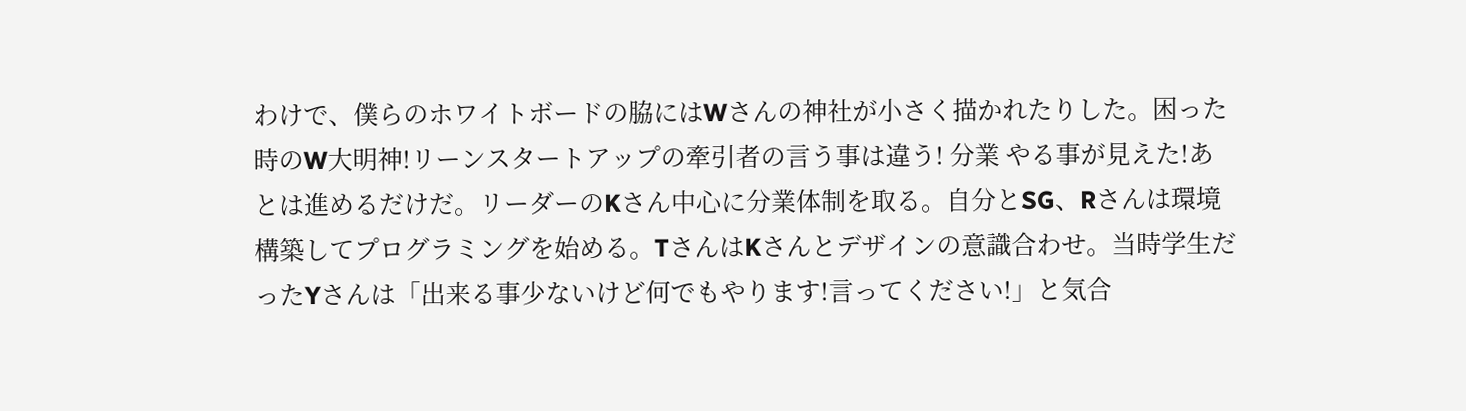わけで、僕らのホワイトボードの脇にはWさんの神社が小さく描かれたりした。困った時のW大明神!リーンスタートアップの牽引者の言う事は違う! 分業 やる事が見えた!あとは進めるだけだ。リーダーのKさん中心に分業体制を取る。自分とSG、Rさんは環境構築してプログラミングを始める。TさんはKさんとデザインの意識合わせ。当時学生だったYさんは「出来る事少ないけど何でもやります!言ってください!」と気合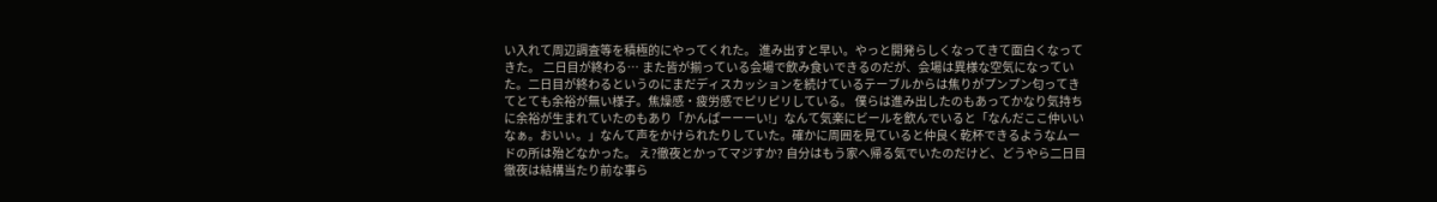い入れて周辺調査等を積極的にやってくれた。 進み出すと早い。やっと開発らしくなってきて面白くなってきた。 二日目が終わる… また皆が揃っている会場で飲み食いできるのだが、会場は異様な空気になっていた。二日目が終わるというのにまだディスカッションを続けているテーブルからは焦りがプンプン匂ってきてとても余裕が無い様子。焦燥感・疲労感でピリピリしている。 僕らは進み出したのもあってかなり気持ちに余裕が生まれていたのもあり「かんぱーーーい!」なんて気楽にビールを飲んでいると「なんだここ仲いいなぁ。おいぃ。」なんて声をかけられたりしていた。確かに周囲を見ていると仲良く乾杯できるようなムードの所は殆どなかった。 え?徹夜とかってマジすか? 自分はもう家へ帰る気でいたのだけど、どうやら二日目徹夜は結構当たり前な事ら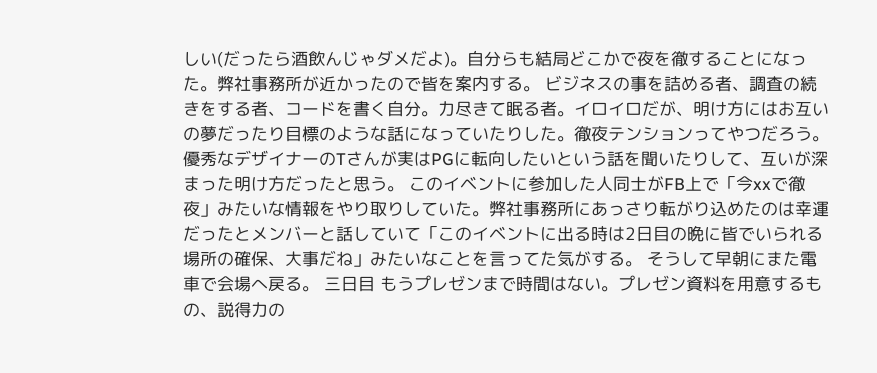しい(だったら酒飲んじゃダメだよ)。自分らも結局どこかで夜を徹することになった。弊社事務所が近かったので皆を案内する。 ビジネスの事を詰める者、調査の続きをする者、コードを書く自分。力尽きて眠る者。イロイロだが、明け方にはお互いの夢だったり目標のような話になっていたりした。徹夜テンションってやつだろう。優秀なデザイナーのTさんが実はPGに転向したいという話を聞いたりして、互いが深まった明け方だったと思う。 このイベントに参加した人同士がFB上で「今xxで徹夜」みたいな情報をやり取りしていた。弊社事務所にあっさり転がり込めたのは幸運だったとメンバーと話していて「このイベントに出る時は2日目の晩に皆でいられる場所の確保、大事だね」みたいなことを言ってた気がする。 そうして早朝にまた電車で会場へ戻る。 三日目 もうプレゼンまで時間はない。プレゼン資料を用意するもの、説得力の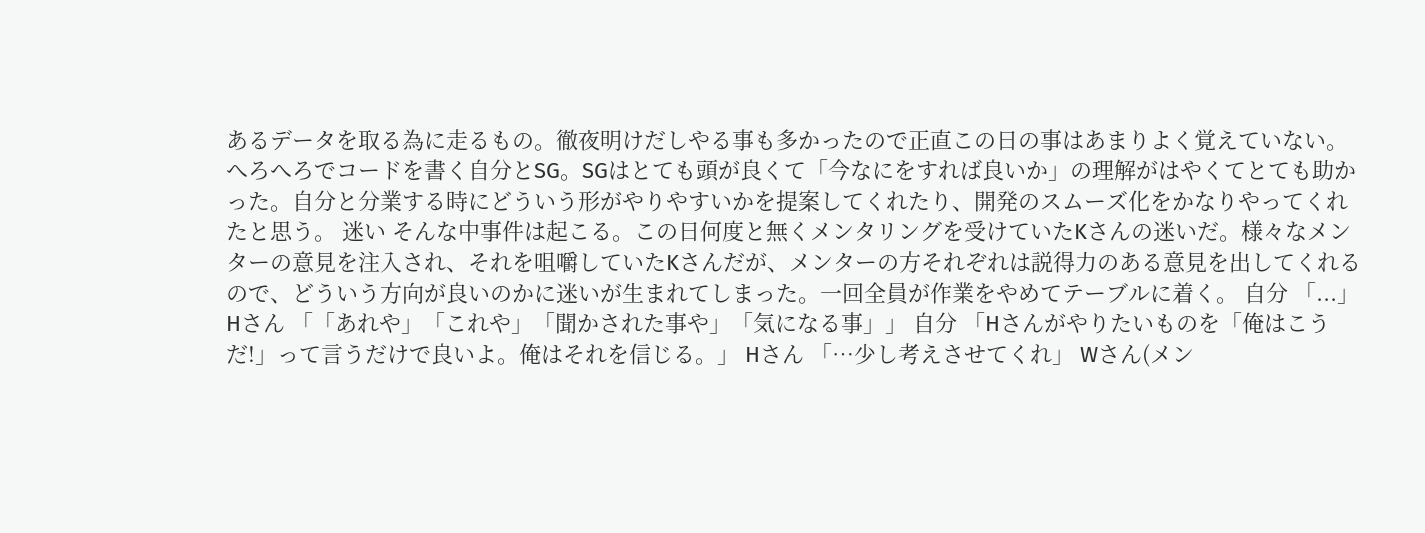あるデータを取る為に走るもの。徹夜明けだしやる事も多かったので正直この日の事はあまりよく覚えていない。 へろへろでコードを書く自分とSG。SGはとても頭が良くて「今なにをすれば良いか」の理解がはやくてとても助かった。自分と分業する時にどういう形がやりやすいかを提案してくれたり、開発のスムーズ化をかなりやってくれたと思う。 迷い そんな中事件は起こる。この日何度と無くメンタリングを受けていたKさんの迷いだ。様々なメンターの意見を注入され、それを咀嚼していたKさんだが、メンターの方それぞれは説得力のある意見を出してくれるので、どういう方向が良いのかに迷いが生まれてしまった。一回全員が作業をやめてテーブルに着く。 自分 「...」 Hさん 「「あれや」「これや」「聞かされた事や」「気になる事」」 自分 「Hさんがやりたいものを「俺はこうだ!」って言うだけで良いよ。俺はそれを信じる。」 Hさん 「…少し考えさせてくれ」 Wさん(メン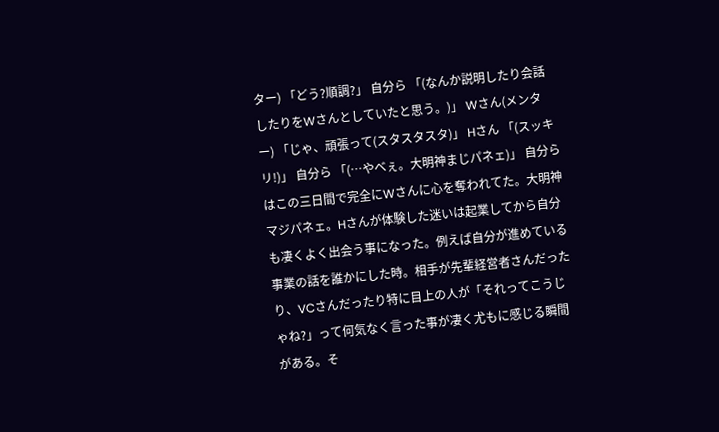ター) 「どう?順調?」 自分ら 「(なんか説明したり会話したりをWさんとしていたと思う。)」 Wさん(メンター) 「じゃ、頑張って(スタスタスタ)」 Hさん 「(スッキリ!)」 自分ら 「(…やべぇ。大明神まじパネェ)」 自分らはこの三日間で完全にWさんに心を奪われてた。大明神マジパネェ。Hさんが体験した迷いは起業してから自分も凄くよく出会う事になった。例えば自分が進めている事業の話を誰かにした時。相手が先輩経営者さんだったり、VCさんだったり特に目上の人が「それってこうじゃね?」って何気なく言った事が凄く尤もに感じる瞬間がある。そ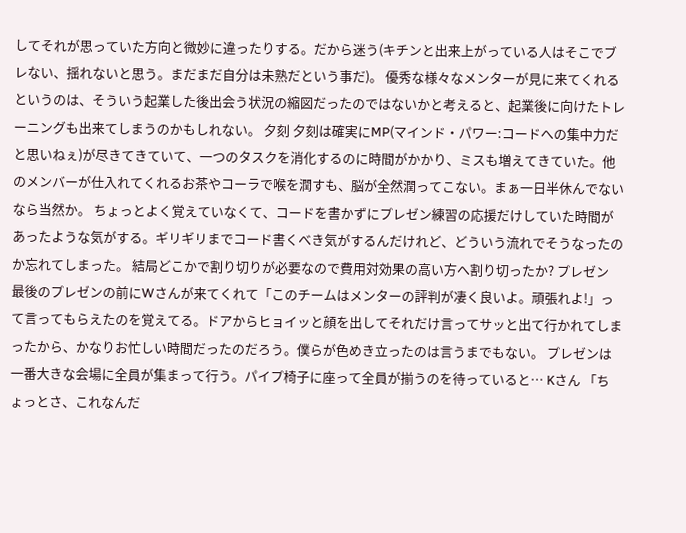してそれが思っていた方向と微妙に違ったりする。だから迷う(キチンと出来上がっている人はそこでブレない、揺れないと思う。まだまだ自分は未熟だという事だ)。 優秀な様々なメンターが見に来てくれるというのは、そういう起業した後出会う状況の縮図だったのではないかと考えると、起業後に向けたトレーニングも出来てしまうのかもしれない。 夕刻 夕刻は確実にMP(マインド・パワー:コードへの集中力だと思いねぇ)が尽きてきていて、一つのタスクを消化するのに時間がかかり、ミスも増えてきていた。他のメンバーが仕入れてくれるお茶やコーラで喉を潤すも、脳が全然潤ってこない。まぁ一日半休んでないなら当然か。 ちょっとよく覚えていなくて、コードを書かずにプレゼン練習の応援だけしていた時間があったような気がする。ギリギリまでコード書くべき気がするんだけれど、どういう流れでそうなったのか忘れてしまった。 結局どこかで割り切りが必要なので費用対効果の高い方へ割り切ったか? プレゼン 最後のプレゼンの前にWさんが来てくれて「このチームはメンターの評判が凄く良いよ。頑張れよ!」って言ってもらえたのを覚えてる。ドアからヒョイッと顔を出してそれだけ言ってサッと出て行かれてしまったから、かなりお忙しい時間だったのだろう。僕らが色めき立ったのは言うまでもない。 プレゼンは一番大きな会場に全員が集まって行う。パイプ椅子に座って全員が揃うのを待っていると… Kさん 「ちょっとさ、これなんだ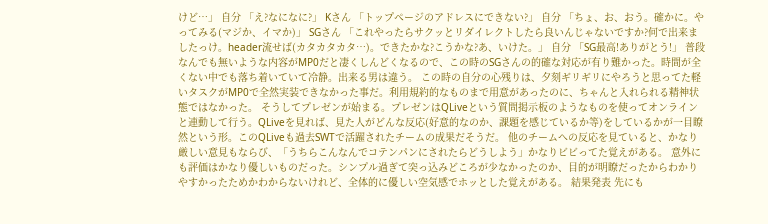けど…」 自分 「え?なになに?」 Kさん 「トップページのアドレスにできない?」 自分 「ちょ、お、おう。確かに。やってみる(マジか、イマか)」 SGさん 「これやったらサクッとリダイレクトしたら良いんじゃないですか?何で出来ましたっけ。header流せば(カタカタカタ…)。できたかな?こうかな?あ、いけた。」 自分 「SG最高!ありがとう!」 普段なんでも無いような内容がMP0だと凄くしんどくなるので、この時のSGさんの的確な対応が有り難かった。時間が全くない中でも落ち着いていて冷静。出来る男は違う。 この時の自分の心残りは、夕刻ギリギリにやろうと思ってた軽いタスクがMP0で全然実装できなかった事だ。利用規約的なものまで用意があったのに、ちゃんと入れられる精神状態ではなかった。 そうしてプレゼンが始まる。プレゼンはQLiveという質問掲示板のようなものを使ってオンラインと連動して行う。QLiveを見れば、見た人がどんな反応(好意的なのか、課題を感じているか等)をしているかが一目瞭然という形。このQLiveも過去SWTで活躍されたチームの成果だそうだ。 他のチームへの反応を見ていると、かなり厳しい意見もならび、「うちらこんなんでコテンパンにされたらどうしよう」かなりビビってた覚えがある。 意外にも評価はかなり優しいものだった。シンプル過ぎて突っ込みどころが少なかったのか、目的が明瞭だったからわかりやすかったためかわからないけれど、全体的に優しい空気感でホッとした覚えがある。 結果発表 先にも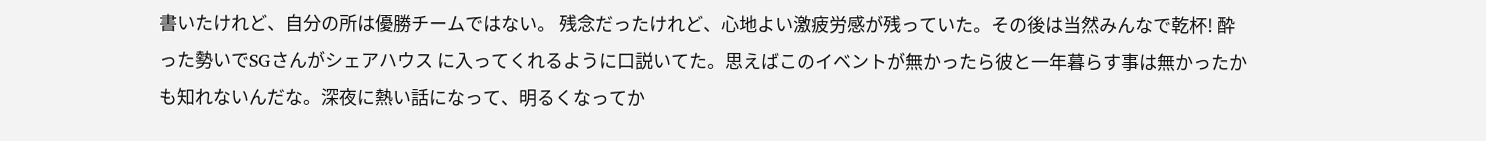書いたけれど、自分の所は優勝チームではない。 残念だったけれど、心地よい激疲労感が残っていた。その後は当然みんなで乾杯! 酔った勢いでSGさんがシェアハウス に入ってくれるように口説いてた。思えばこのイベントが無かったら彼と一年暮らす事は無かったかも知れないんだな。深夜に熱い話になって、明るくなってか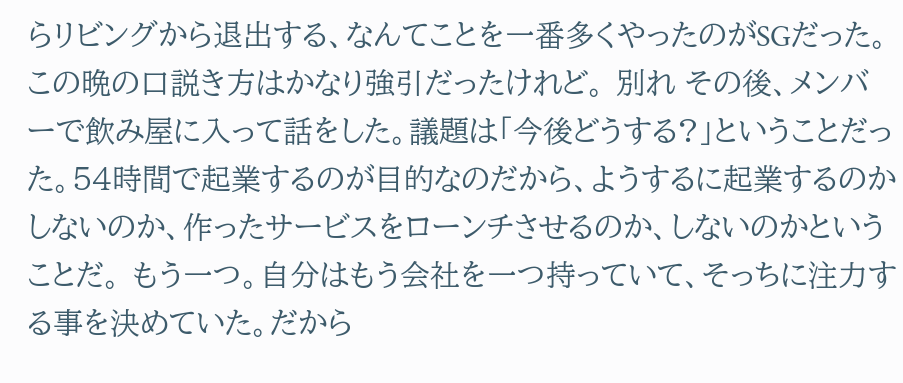らリビングから退出する、なんてことを一番多くやったのがSGだった。この晩の口説き方はかなり強引だったけれど。 別れ その後、メンバーで飲み屋に入って話をした。議題は「今後どうする?」ということだった。54時間で起業するのが目的なのだから、ようするに起業するのかしないのか、作ったサービスをローンチさせるのか、しないのかということだ。 もう一つ。自分はもう会社を一つ持っていて、そっちに注力する事を決めていた。だから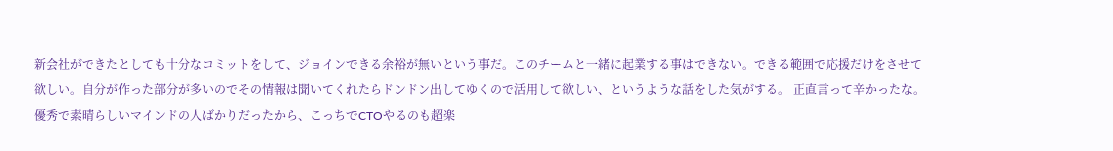新会社ができたとしても十分なコミットをして、ジョインできる余裕が無いという事だ。このチームと一緒に起業する事はできない。できる範囲で応援だけをさせて欲しい。自分が作った部分が多いのでその情報は聞いてくれたらドンドン出してゆくので活用して欲しい、というような話をした気がする。 正直言って辛かったな。優秀で素晴らしいマインドの人ばかりだったから、こっちでCTOやるのも超楽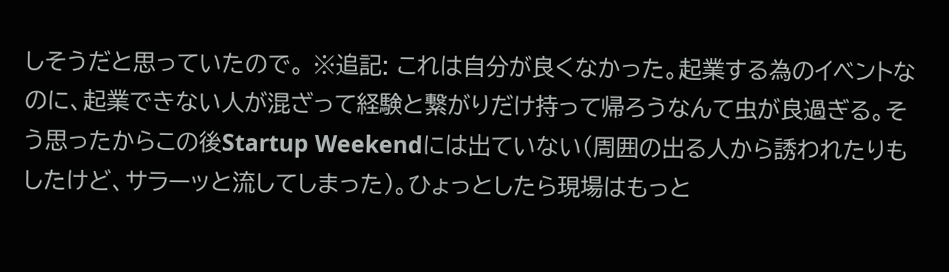しそうだと思っていたので。 ※追記: これは自分が良くなかった。起業する為のイベントなのに、起業できない人が混ざって経験と繋がりだけ持って帰ろうなんて虫が良過ぎる。そう思ったからこの後Startup Weekendには出ていない(周囲の出る人から誘われたりもしたけど、サラーッと流してしまった)。ひょっとしたら現場はもっと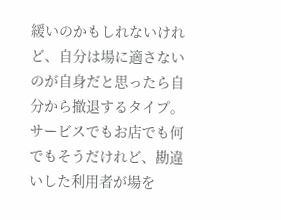緩いのかもしれないけれど、自分は場に適さないのが自身だと思ったら自分から撤退するタイプ。サービスでもお店でも何でもそうだけれど、勘違いした利用者が場を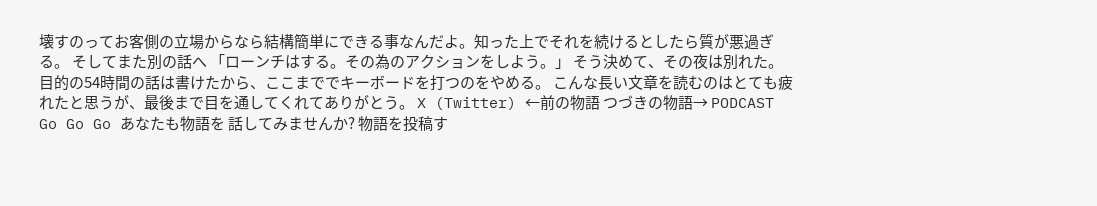壊すのってお客側の立場からなら結構簡単にできる事なんだよ。知った上でそれを続けるとしたら質が悪過ぎる。 そしてまた別の話へ 「ローンチはする。その為のアクションをしよう。」 そう決めて、その夜は別れた。 目的の54時間の話は書けたから、ここまででキーボードを打つのをやめる。 こんな長い文章を読むのはとても疲れたと思うが、最後まで目を通してくれてありがとう。 X (Twitter) ←前の物語 つづきの物語→ PODCAST Go Go Go あなたも物語を 話してみませんか? 物語を投稿す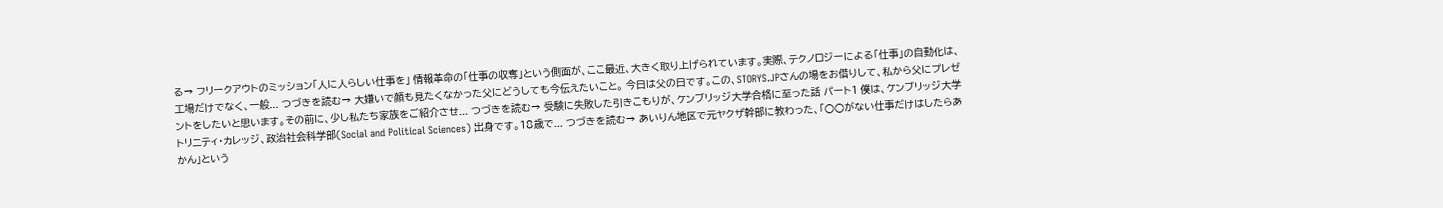る→ フリークアウトのミッション「人に人らしい仕事を」 情報革命の「仕事の収奪」という側面が、ここ最近、大きく取り上げられています。実際、テクノロジーによる「仕事」の自動化は、工場だけでなく、一般... つづきを読む→ 大嫌いで顔も見たくなかった父にどうしても今伝えたいこと。 今日は父の日です。この、STORYS.JPさんの場をお借りして、私から父にプレゼントをしたいと思います。その前に、少し私たち家族をご紹介させ... つづきを読む→ 受験に失敗した引きこもりが、ケンブリッジ大学合格に至った話 パート1 僕は、ケンブリッジ大学トリニティ・カレッジ、政治社会科学部(Social and Political Sciences) 出身です。18歳で... つづきを読む→ あいりん地区で元ヤクザ幹部に教わった、「○○がない仕事だけはしたらあかん」という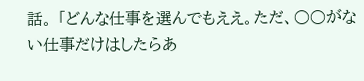話。 「どんな仕事を選んでもええ。ただ、○○がない仕事だけはしたらあ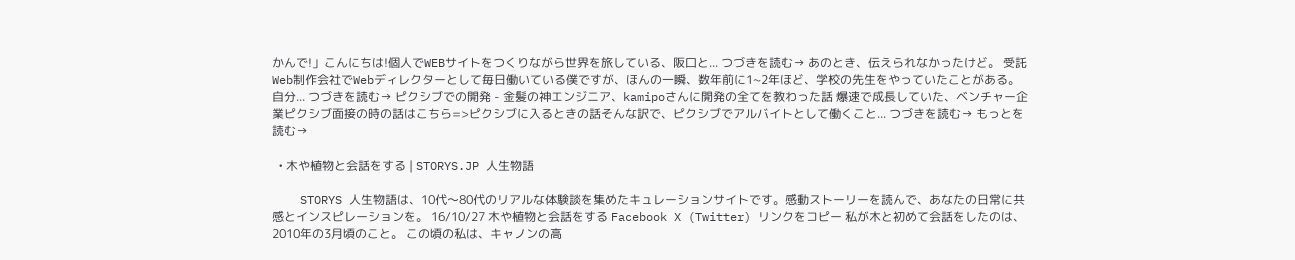かんで!」こんにちは!個人でWEBサイトをつくりながら世界を旅している、阪口と... つづきを読む→ あのとき、伝えられなかったけど。 受託Web制作会社でWebディレクターとして毎日働いている僕ですが、ほんの一瞬、数年前に1~2年ほど、学校の先生をやっていたことがある。自分... つづきを読む→ ピクシブでの開発 - 金髪の神エンジニア、kamipoさんに開発の全てを教わった話 爆速で成長していた、ベンチャー企業ピクシブ面接の時の話はこちら=>ピクシブに入るときの話そんな訳で、ピクシブでアルバイトとして働くこと... つづきを読む→ もっとを読む→

  • 木や植物と会話をする | STORYS.JP 人生物語

    STORYS 人生物語は、10代〜80代のリアルな体験談を集めたキュレーションサイトです。感動ストーリーを読んで、あなたの日常に共感とインスピレーションを。 16/10/27 木や植物と会話をする Facebook X (Twitter) リンクをコピー 私が木と初めて会話をしたのは、2010年の3月頃のこと。 この頃の私は、キャノンの高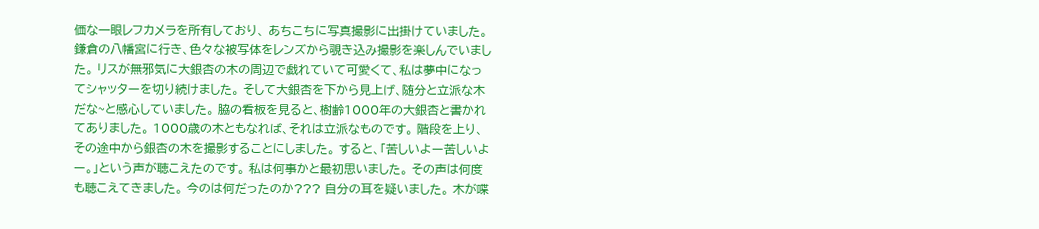価な一眼レフカメラを所有しており、 あちこちに写真撮影に出掛けていました。 鎌倉の八幡宮に行き、色々な被写体をレンズから覗き込み撮影を楽しんでいました。 リスが無邪気に大銀杏の木の周辺で戯れていて可愛くて、私は夢中になってシャッターを切り続けました。 そして大銀杏を下から見上げ、随分と立派な木だな~と感心していました。 脇の看板を見ると、樹齢1000年の大銀杏と書かれてありました。 1000歳の木ともなれば、それは立派なものです。 階段を上り、その途中から銀杏の木を撮影することにしました。 すると、「苦しいよー苦しいよー。」という声が聴こえたのです。 私は何事かと最初思いました。 その声は何度も聴こえてきました。 今のは何だったのか??? 自分の耳を疑いました。 木が喋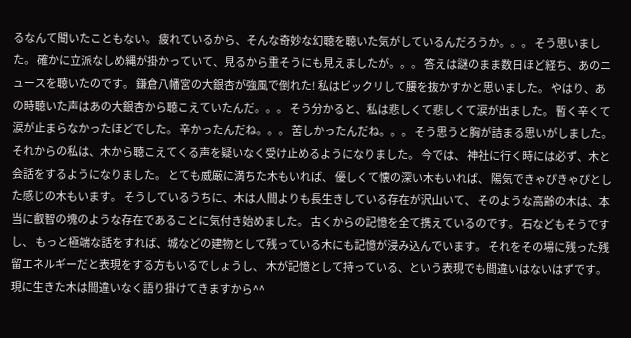るなんて聞いたこともない。 疲れているから、そんな奇妙な幻聴を聴いた気がしているんだろうか。。。 そう思いました。 確かに立派なしめ縄が掛かっていて、見るから重そうにも見えましたが。。。 答えは謎のまま数日ほど経ち、あのニュースを聴いたのです。 鎌倉八幡宮の大銀杏が強風で倒れた! 私はビックリして腰を抜かすかと思いました。 やはり、あの時聴いた声はあの大銀杏から聴こえていたんだ。。。 そう分かると、私は悲しくて悲しくて涙が出ました。 暫く辛くて涙が止まらなかったほどでした。 辛かったんだね。。。 苦しかったんだね。。。 そう思うと胸が詰まる思いがしました。 それからの私は、木から聴こえてくる声を疑いなく受け止めるようになりました。 今では、 神社に行く時には必ず、木と会話をするようになりました。 とても威厳に満ちた木もいれば、 優しくて懐の深い木もいれば、 陽気できゃぴきゃぴとした感じの木もいます。 そうしているうちに、木は人間よりも長生きしている存在が沢山いて、 そのような高齢の木は、本当に叡智の塊のような存在であることに気付き始めました。 古くからの記憶を全て携えているのです。 石などもそうですし、 もっと極端な話をすれば、城などの建物として残っている木にも記憶が浸み込んでいます。 それをその場に残った残留エネルギーだと表現をする方もいるでしょうし、 木が記憶として持っている、という表現でも間違いはないはずです。 現に生きた木は間違いなく語り掛けてきますから^^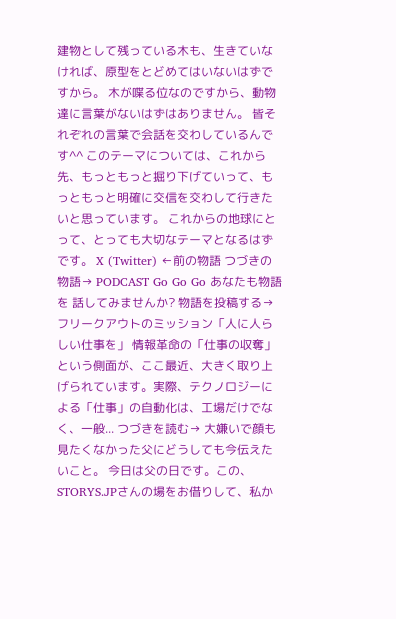建物として残っている木も、生きていなければ、原型をとどめてはいないはずですから。 木が喋る位なのですから、動物達に言葉がないはずはありません。 皆それぞれの言葉で会話を交わしているんです^^ このテーマについては、これから先、もっともっと掘り下げていって、もっともっと明確に交信を交わして行きたいと思っています。 これからの地球にとって、とっても大切なテーマとなるはずです。 X (Twitter) ←前の物語 つづきの物語→ PODCAST Go Go Go あなたも物語を 話してみませんか? 物語を投稿する→ フリークアウトのミッション「人に人らしい仕事を」 情報革命の「仕事の収奪」という側面が、ここ最近、大きく取り上げられています。実際、テクノロジーによる「仕事」の自動化は、工場だけでなく、一般... つづきを読む→ 大嫌いで顔も見たくなかった父にどうしても今伝えたいこと。 今日は父の日です。この、STORYS.JPさんの場をお借りして、私か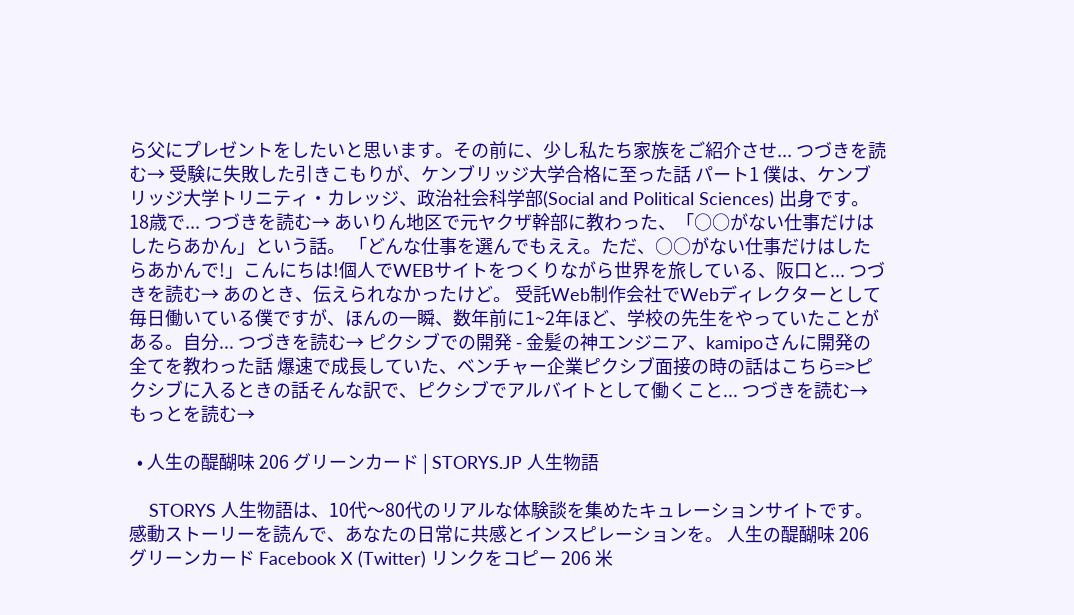ら父にプレゼントをしたいと思います。その前に、少し私たち家族をご紹介させ... つづきを読む→ 受験に失敗した引きこもりが、ケンブリッジ大学合格に至った話 パート1 僕は、ケンブリッジ大学トリニティ・カレッジ、政治社会科学部(Social and Political Sciences) 出身です。18歳で... つづきを読む→ あいりん地区で元ヤクザ幹部に教わった、「○○がない仕事だけはしたらあかん」という話。 「どんな仕事を選んでもええ。ただ、○○がない仕事だけはしたらあかんで!」こんにちは!個人でWEBサイトをつくりながら世界を旅している、阪口と... つづきを読む→ あのとき、伝えられなかったけど。 受託Web制作会社でWebディレクターとして毎日働いている僕ですが、ほんの一瞬、数年前に1~2年ほど、学校の先生をやっていたことがある。自分... つづきを読む→ ピクシブでの開発 - 金髪の神エンジニア、kamipoさんに開発の全てを教わった話 爆速で成長していた、ベンチャー企業ピクシブ面接の時の話はこちら=>ピクシブに入るときの話そんな訳で、ピクシブでアルバイトとして働くこと... つづきを読む→ もっとを読む→

  • 人生の醍醐味 206 グリーンカード | STORYS.JP 人生物語

    STORYS 人生物語は、10代〜80代のリアルな体験談を集めたキュレーションサイトです。感動ストーリーを読んで、あなたの日常に共感とインスピレーションを。 人生の醍醐味 206 グリーンカード Facebook X (Twitter) リンクをコピー 206 米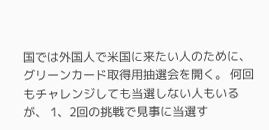国では外国人で米国に来たい人のために、グリーンカード取得用抽選会を開く。 何回もチャレンジしても当選しない人もいるが、 1、2回の挑戦で見事に当選す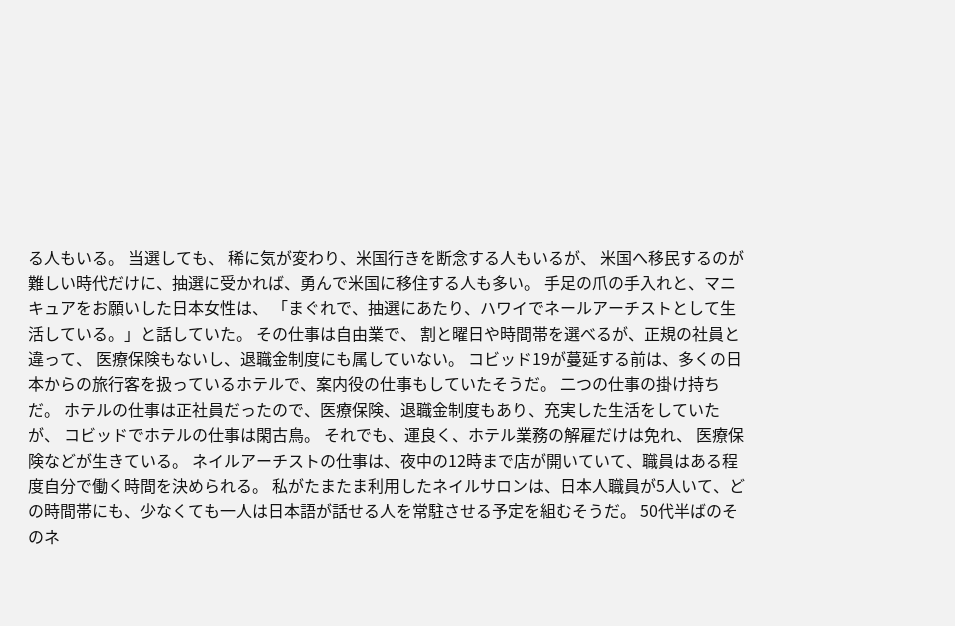る人もいる。 当選しても、 稀に気が変わり、米国行きを断念する人もいるが、 米国へ移民するのが難しい時代だけに、抽選に受かれば、勇んで米国に移住する人も多い。 手足の爪の手入れと、マニキュアをお願いした日本女性は、 「まぐれで、抽選にあたり、ハワイでネールアーチストとして生活している。」と話していた。 その仕事は自由業で、 割と曜日や時間帯を選べるが、正規の社員と違って、 医療保険もないし、退職金制度にも属していない。 コビッド19が蔓延する前は、多くの日本からの旅行客を扱っているホテルで、案内役の仕事もしていたそうだ。 二つの仕事の掛け持ちだ。 ホテルの仕事は正社員だったので、医療保険、退職金制度もあり、充実した生活をしていたが、 コビッドでホテルの仕事は閑古鳥。 それでも、運良く、ホテル業務の解雇だけは免れ、 医療保険などが生きている。 ネイルアーチストの仕事は、夜中の12時まで店が開いていて、職員はある程度自分で働く時間を決められる。 私がたまたま利用したネイルサロンは、日本人職員が5人いて、どの時間帯にも、少なくても一人は日本語が話せる人を常駐させる予定を組むそうだ。 50代半ばのそのネ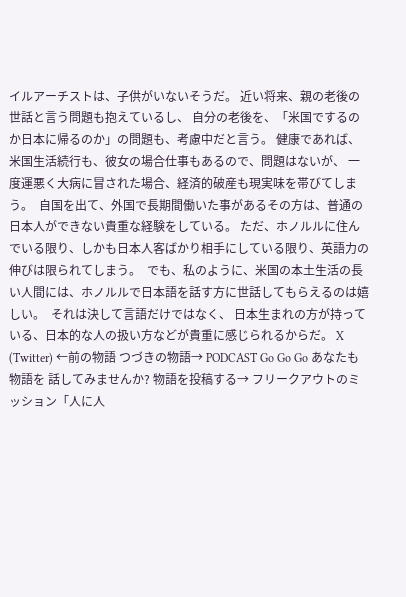イルアーチストは、子供がいないそうだ。 近い将来、親の老後の世話と言う問題も抱えているし、 自分の老後を、「米国でするのか日本に帰るのか」の問題も、考慮中だと言う。 健康であれば、米国生活続行も、彼女の場合仕事もあるので、問題はないが、 一度運悪く大病に冒された場合、経済的破産も現実味を帯びてしまう。  自国を出て、外国で長期間働いた事があるその方は、普通の日本人ができない貴重な経験をしている。 ただ、ホノルルに住んでいる限り、しかも日本人客ばかり相手にしている限り、英語力の伸びは限られてしまう。  でも、私のように、米国の本土生活の長い人間には、ホノルルで日本語を話す方に世話してもらえるのは嬉しい。  それは決して言語だけではなく、 日本生まれの方が持っている、日本的な人の扱い方などが貴重に感じられるからだ。 X (Twitter) ←前の物語 つづきの物語→ PODCAST Go Go Go あなたも物語を 話してみませんか? 物語を投稿する→ フリークアウトのミッション「人に人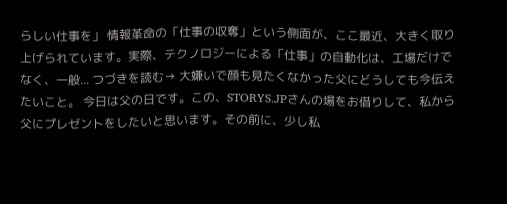らしい仕事を」 情報革命の「仕事の収奪」という側面が、ここ最近、大きく取り上げられています。実際、テクノロジーによる「仕事」の自動化は、工場だけでなく、一般... つづきを読む→ 大嫌いで顔も見たくなかった父にどうしても今伝えたいこと。 今日は父の日です。この、STORYS.JPさんの場をお借りして、私から父にプレゼントをしたいと思います。その前に、少し私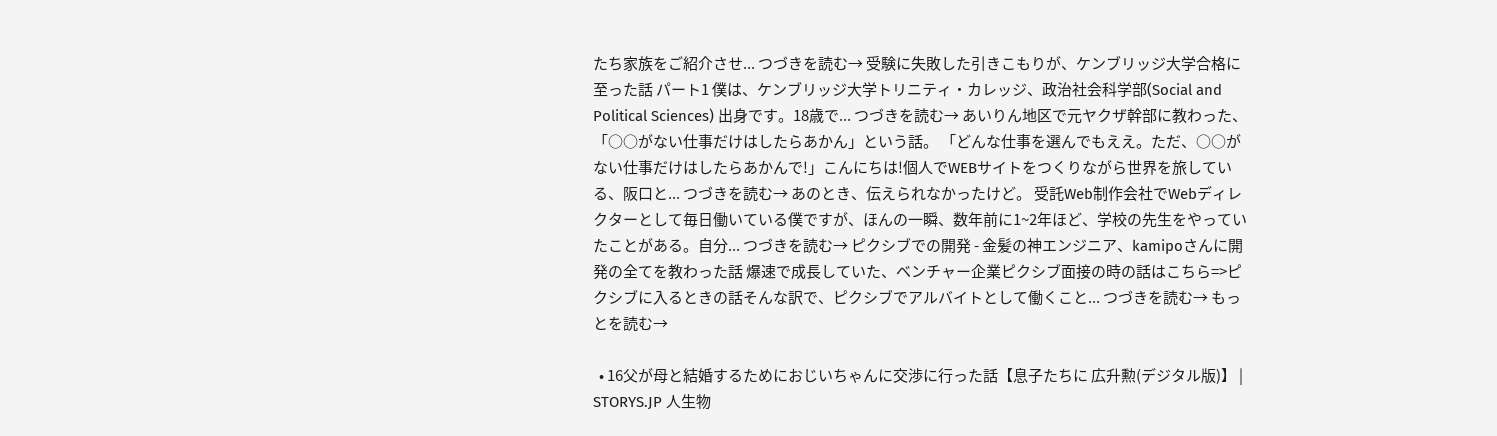たち家族をご紹介させ... つづきを読む→ 受験に失敗した引きこもりが、ケンブリッジ大学合格に至った話 パート1 僕は、ケンブリッジ大学トリニティ・カレッジ、政治社会科学部(Social and Political Sciences) 出身です。18歳で... つづきを読む→ あいりん地区で元ヤクザ幹部に教わった、「○○がない仕事だけはしたらあかん」という話。 「どんな仕事を選んでもええ。ただ、○○がない仕事だけはしたらあかんで!」こんにちは!個人でWEBサイトをつくりながら世界を旅している、阪口と... つづきを読む→ あのとき、伝えられなかったけど。 受託Web制作会社でWebディレクターとして毎日働いている僕ですが、ほんの一瞬、数年前に1~2年ほど、学校の先生をやっていたことがある。自分... つづきを読む→ ピクシブでの開発 - 金髪の神エンジニア、kamipoさんに開発の全てを教わった話 爆速で成長していた、ベンチャー企業ピクシブ面接の時の話はこちら=>ピクシブに入るときの話そんな訳で、ピクシブでアルバイトとして働くこと... つづきを読む→ もっとを読む→

  • 16父が母と結婚するためにおじいちゃんに交渉に行った話【息子たちに 広升勲(デジタル版)】 | STORYS.JP 人生物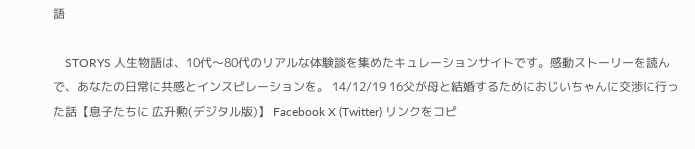語

    STORYS 人生物語は、10代〜80代のリアルな体験談を集めたキュレーションサイトです。感動ストーリーを読んで、あなたの日常に共感とインスピレーションを。 14/12/19 16父が母と結婚するためにおじいちゃんに交渉に行った話【息子たちに 広升勲(デジタル版)】 Facebook X (Twitter) リンクをコピ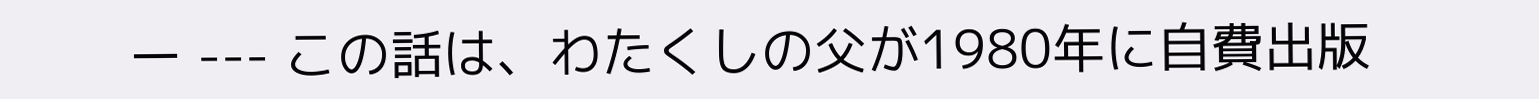ー --- この話は、わたくしの父が1980年に自費出版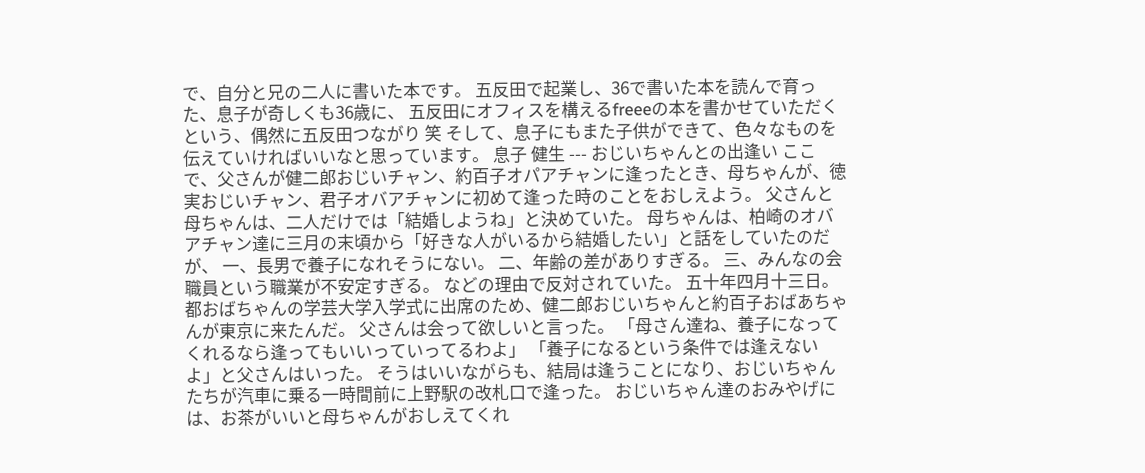で、自分と兄の二人に書いた本です。 五反田で起業し、36で書いた本を読んで育った、息子が奇しくも36歳に、 五反田にオフィスを構えるfreeeの本を書かせていただくという、偶然に五反田つながり 笑 そして、息子にもまた子供ができて、色々なものを伝えていければいいなと思っています。 息子 健生 --- おじいちゃんとの出逢い ここで、父さんが健二郎おじいチャン、約百子オパアチャンに逢ったとき、母ちゃんが、徳実おじいチャン、君子オバアチャンに初めて逢った時のことをおしえよう。 父さんと母ちゃんは、二人だけでは「結婚しようね」と決めていた。 母ちゃんは、柏崎のオバアチャン達に三月の末頃から「好きな人がいるから結婚したい」と話をしていたのだが、 一、長男で養子になれそうにない。 二、年齢の差がありすぎる。 三、みんなの会職員という職業が不安定すぎる。 などの理由で反対されていた。 五十年四月十三日。 都おばちゃんの学芸大学入学式に出席のため、健二郎おじいちゃんと約百子おばあちゃんが東京に来たんだ。 父さんは会って欲しいと言った。 「母さん達ね、養子になってくれるなら逢ってもいいっていってるわよ」 「養子になるという条件では逢えないよ」と父さんはいった。 そうはいいながらも、結局は逢うことになり、おじいちゃんたちが汽車に乗る一時間前に上野駅の改札口で逢った。 おじいちゃん達のおみやげには、お茶がいいと母ちゃんがおしえてくれ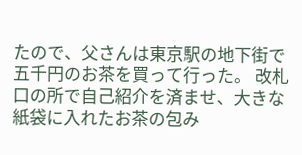たので、父さんは東京駅の地下街で五千円のお茶を買って行った。 改札口の所で自己紹介を済ませ、大きな紙袋に入れたお茶の包み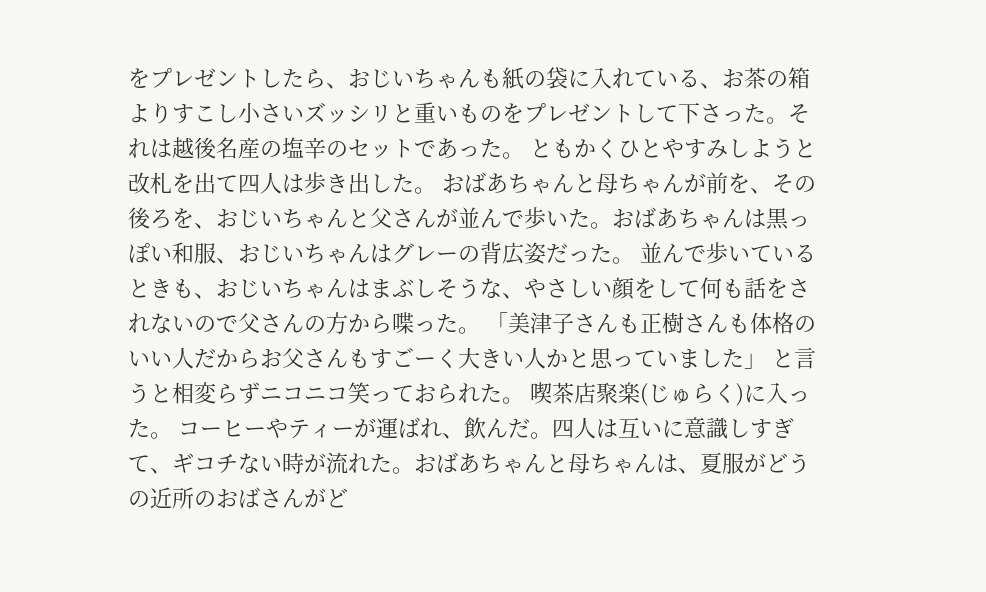をプレゼントしたら、おじいちゃんも紙の袋に入れている、お茶の箱よりすこし小さいズッシリと重いものをプレゼントして下さった。それは越後名産の塩辛のセットであった。 ともかくひとやすみしようと改札を出て四人は歩き出した。 おばあちゃんと母ちゃんが前を、その後ろを、おじいちゃんと父さんが並んで歩いた。おばあちゃんは黒っぽい和服、おじいちゃんはグレーの背広姿だった。 並んで歩いているときも、おじいちゃんはまぶしそうな、やさしい顔をして何も話をされないので父さんの方から喋った。 「美津子さんも正樹さんも体格のいい人だからお父さんもすごーく大きい人かと思っていました」 と言うと相変らずニコニコ笑っておられた。 喫茶店聚楽(じゅらく)に入った。 コーヒーやティーが運ばれ、飲んだ。四人は互いに意識しすぎて、ギコチない時が流れた。おばあちゃんと母ちゃんは、夏服がどうの近所のおばさんがど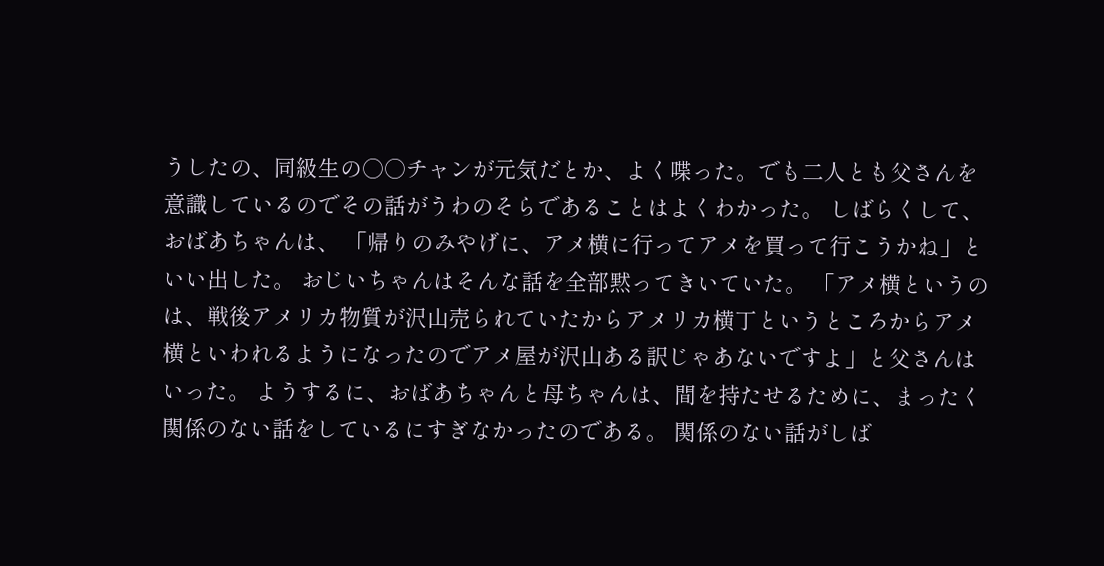うしたの、同級生の○○チャンが元気だとか、よく喋った。でも二人とも父さんを意識しているのでその話がうわのそらであることはよくわかった。 しばらくして、おばあちゃんは、 「帰りのみやげに、アメ横に行ってアメを買って行こうかね」といい出した。 おじいちゃんはそんな話を全部黙ってきいていた。 「アメ横というのは、戦後アメリカ物質が沢山売られていたからアメリカ横丁というところからアメ横といわれるようになったのでアメ屋が沢山ある訳じゃあないですよ」と父さんはいった。 ようするに、おばあちゃんと母ちゃんは、間を持たせるために、まったく関係のない話をしているにすぎなかったのである。 関係のない話がしば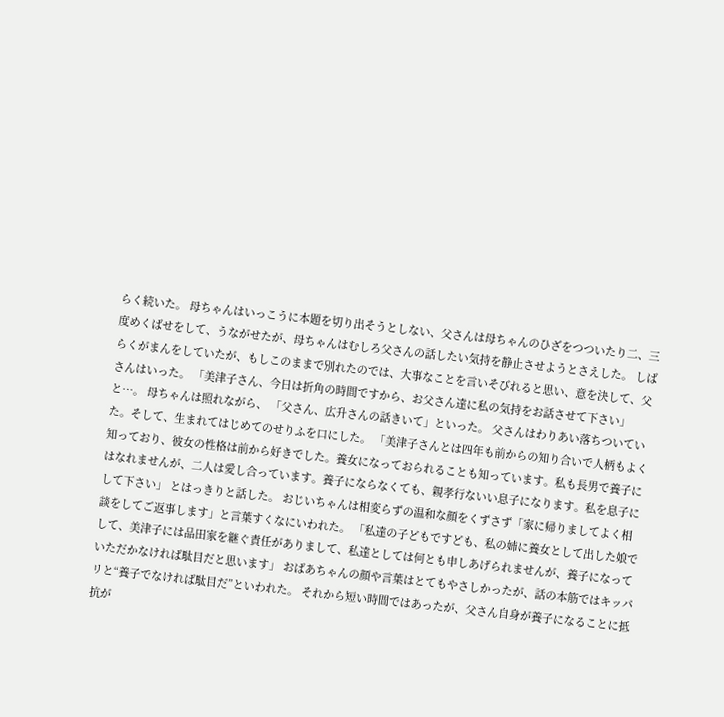らく続いた。 母ちゃんはいっこうに本題を切り出そうとしない、父さんは母ちゃんのひざをつついたり二、三度めくばせをして、うながせたが、母ちゃんはむしろ父さんの話したい気持を静止させようとさえした。 しばらくがまんをしていたが、もしこのままで別れたのでは、大事なことを言いそびれると思い、意を決して、父さんはいった。 「美津子さん、今日は折角の時間ですから、お父さん達に私の気持をお話させて下さい」と…。 母ちゃんは照れながら、 「父さん、広升さんの話きいて」といった。 父さんはわりあい落ちついていた。そして、生まれてはじめてのせりふを口にした。 「美津子さんとは四年も前からの知り合いで人柄もよく知っており、彼女の性格は前から好きでした。養女になっておられることも知っています。私も長男で養子にはなれませんが、二人は愛し合っています。養子にならなくても、親孝行ないい息子になります。私を息子にして下さい」 とはっきりと話した。 おじいちゃんは相変らずの温和な顔をくずさず「家に帰りましてよく相談をしてご返事します」と言葉すくなにいわれた。 「私達の子どもですども、私の姉に養女として出した娘でして、美津子には品田家を継ぐ責任がありまして、私達としては何とも申しあげられませんが、養子になっていただかなければ駄目だと思います」 おばあちゃんの顔や言葉はとてもやさしかったが、話の本筋ではキッパリと“養子でなければ駄目だ”といわれた。 それから短い時間ではあったが、父さん自身が養子になることに抵抗が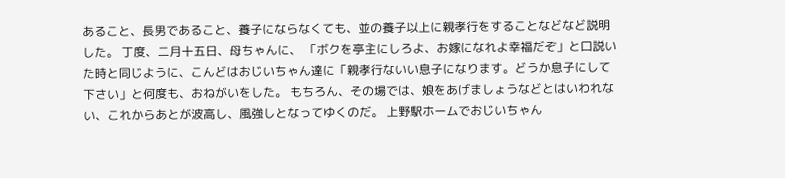あること、長男であること、養子にならなくても、並の養子以上に親孝行をすることなどなど説明した。 丁度、二月十五日、母ちゃんに、 「ボクを亭主にしろよ、お嫁になれよ幸福だぞ」と口説いた時と同じように、こんどはおじいちゃん達に「親孝行ないい息子になります。どうか息子にして下さい」と何度も、おねがいをした。 もちろん、その場では、娘をあげましょうなどとはいわれない、これからあとが波高し、風強しとなってゆくのだ。 上野駅ホームでおじいちゃん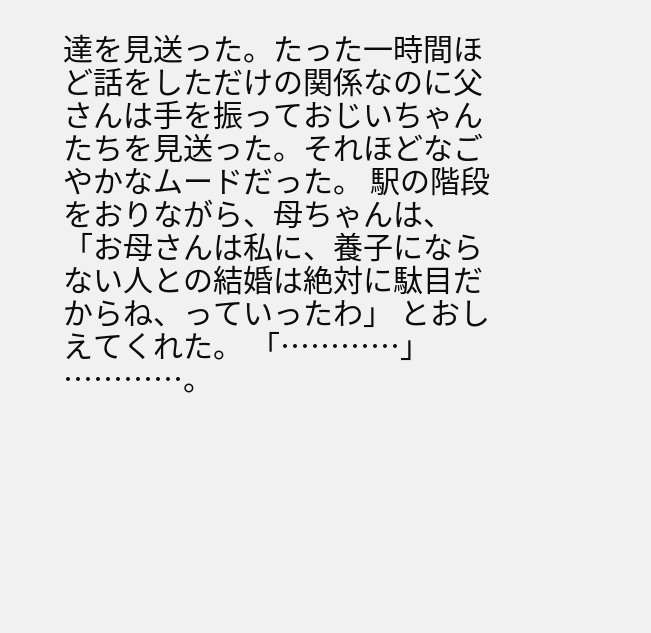達を見送った。たった一時間ほど話をしただけの関係なのに父さんは手を振っておじいちゃんたちを見送った。それほどなごやかなムードだった。 駅の階段をおりながら、母ちゃんは、 「お母さんは私に、養子にならない人との結婚は絶対に駄目だからね、っていったわ」 とおしえてくれた。 「…………」 …………。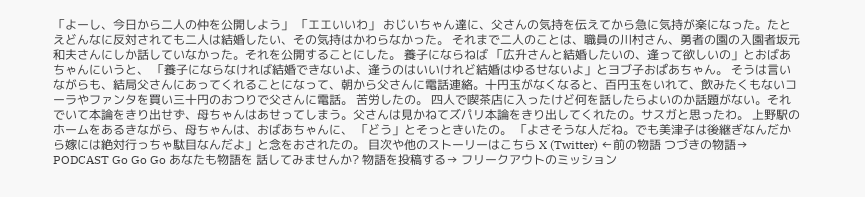「よーし、今日から二人の仲を公開しよう」 「エエいいわ」 おじいちゃん達に、父さんの気持を伝えてから急に気持が楽になった。たとえどんなに反対されても二人は結婚したい、その気持はかわらなかった。 それまで二人のことは、職員の川村さん、勇者の園の入園者坂元和夫さんにしか話していなかった。それを公開することにした。 養子にならねば 「広升さんと結婚したいの、逢って欲しいの」とおばあちゃんにいうと、 「養子にならなければ結婚できないよ、逢うのはいいけれど結婚はゆるせないよ」とヨブ子おぱあちゃん。 そうは言いながらも、結局父さんにあってくれることになって、朝から父さんに電話連絡。十円玉がなくなると、百円玉をいれて、飲みたくもないコーラやファンタを買い三十円のおつりで父さんに電話。 苦労したの。 四人で喫茶店に入ったけど何を話したらよいのか話題がない。それでいて本論をきり出せず、母ちゃんはあせってしまう。父さんは見かねてズパリ本論をきり出してくれたの。サスガと思ったわ。 上野駅のホームをあるきながら、母ちゃんは、おばあちゃんに、 「どう」とそっときいたの。 「よさそうな人だね。でも美津子は後継ぎなんだから嫁には絶対行っちゃ駄目なんだよ」と念をおされたの。 目次や他のストーリーはこちら X (Twitter) ←前の物語 つづきの物語→ PODCAST Go Go Go あなたも物語を 話してみませんか? 物語を投稿する→ フリークアウトのミッション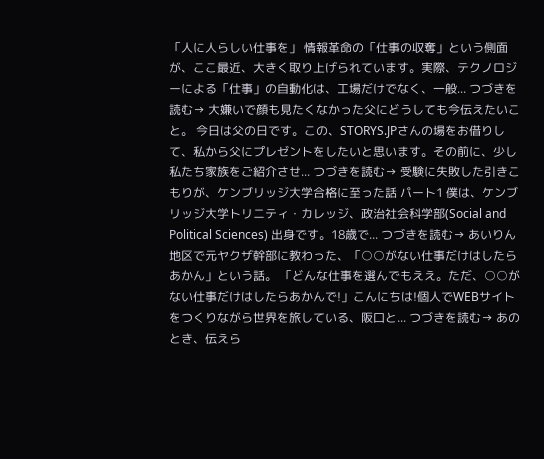「人に人らしい仕事を」 情報革命の「仕事の収奪」という側面が、ここ最近、大きく取り上げられています。実際、テクノロジーによる「仕事」の自動化は、工場だけでなく、一般... つづきを読む→ 大嫌いで顔も見たくなかった父にどうしても今伝えたいこと。 今日は父の日です。この、STORYS.JPさんの場をお借りして、私から父にプレゼントをしたいと思います。その前に、少し私たち家族をご紹介させ... つづきを読む→ 受験に失敗した引きこもりが、ケンブリッジ大学合格に至った話 パート1 僕は、ケンブリッジ大学トリニティ・カレッジ、政治社会科学部(Social and Political Sciences) 出身です。18歳で... つづきを読む→ あいりん地区で元ヤクザ幹部に教わった、「○○がない仕事だけはしたらあかん」という話。 「どんな仕事を選んでもええ。ただ、○○がない仕事だけはしたらあかんで!」こんにちは!個人でWEBサイトをつくりながら世界を旅している、阪口と... つづきを読む→ あのとき、伝えら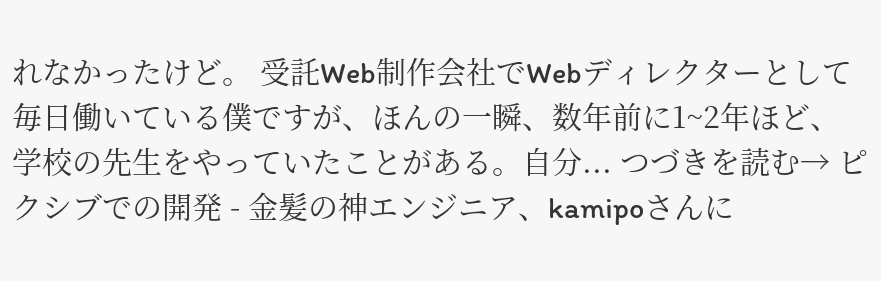れなかったけど。 受託Web制作会社でWebディレクターとして毎日働いている僕ですが、ほんの一瞬、数年前に1~2年ほど、学校の先生をやっていたことがある。自分... つづきを読む→ ピクシブでの開発 - 金髪の神エンジニア、kamipoさんに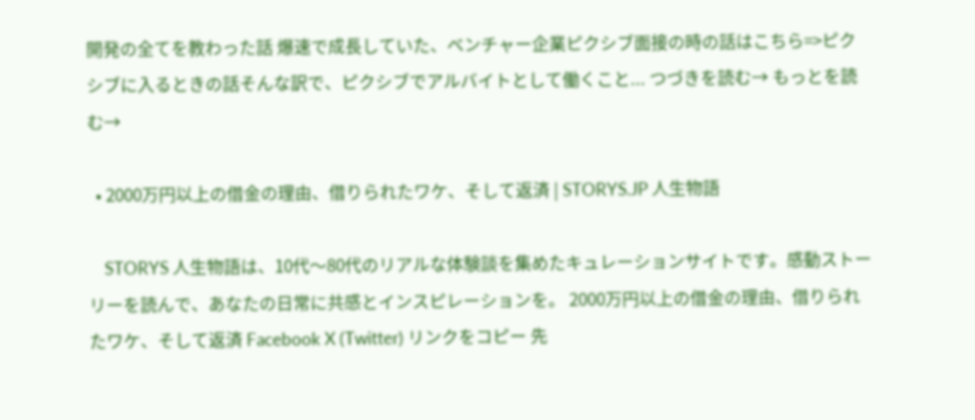開発の全てを教わった話 爆速で成長していた、ベンチャー企業ピクシブ面接の時の話はこちら=>ピクシブに入るときの話そんな訳で、ピクシブでアルバイトとして働くこと... つづきを読む→ もっとを読む→

  • 2000万円以上の借金の理由、借りられたワケ、そして返済 | STORYS.JP 人生物語

    STORYS 人生物語は、10代〜80代のリアルな体験談を集めたキュレーションサイトです。感動ストーリーを読んで、あなたの日常に共感とインスピレーションを。 2000万円以上の借金の理由、借りられたワケ、そして返済 Facebook X (Twitter) リンクをコピー 先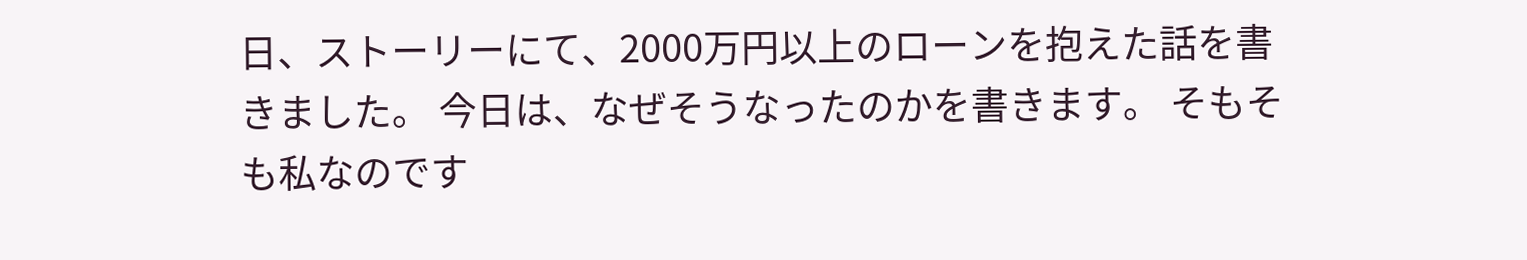日、ストーリーにて、2000万円以上のローンを抱えた話を書きました。 今日は、なぜそうなったのかを書きます。 そもそも私なのです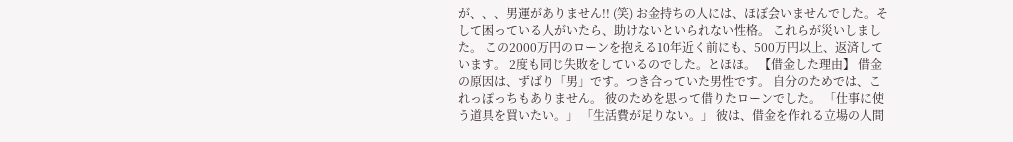が、、、男運がありません!! (笑) お金持ちの人には、ほぼ会いませんでした。そして困っている人がいたら、助けないといられない性格。 これらが災いしました。 この2000万円のローンを抱える10年近く前にも、500万円以上、返済しています。 2度も同じ失敗をしているのでした。とほほ。 【借金した理由】 借金の原因は、ずばり「男」です。つき合っていた男性です。 自分のためでは、これっぽっちもありません。 彼のためを思って借りたローンでした。 「仕事に使う道具を買いたい。」 「生活費が足りない。」 彼は、借金を作れる立場の人間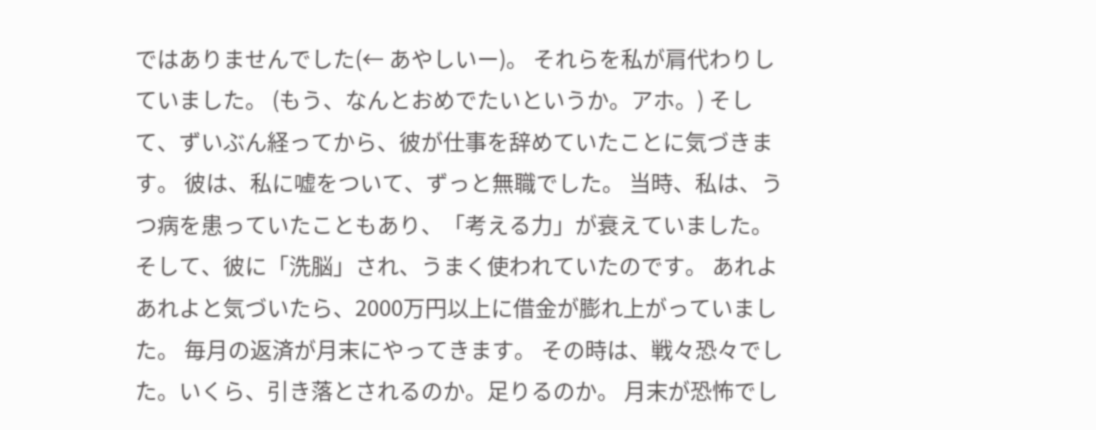ではありませんでした(← あやしいー)。 それらを私が肩代わりしていました。 (もう、なんとおめでたいというか。アホ。) そして、ずいぶん経ってから、彼が仕事を辞めていたことに気づきます。 彼は、私に嘘をついて、ずっと無職でした。 当時、私は、うつ病を患っていたこともあり、「考える力」が衰えていました。 そして、彼に「洗脳」され、うまく使われていたのです。 あれよあれよと気づいたら、2000万円以上に借金が膨れ上がっていました。 毎月の返済が月末にやってきます。 その時は、戦々恐々でした。いくら、引き落とされるのか。足りるのか。 月末が恐怖でし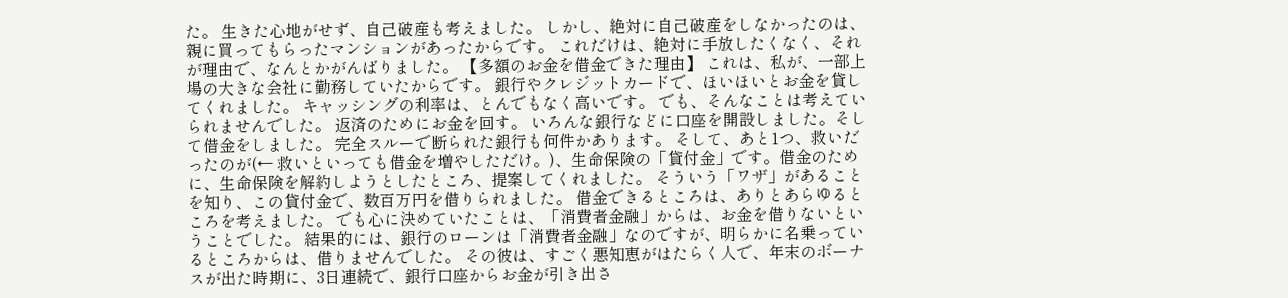た。 生きた心地がせず、自己破産も考えました。 しかし、絶対に自己破産をしなかったのは、親に買ってもらったマンションがあったからです。 これだけは、絶対に手放したくなく、それが理由で、なんとかがんばりました。 【多額のお金を借金できた理由】 これは、私が、一部上場の大きな会社に勤務していたからです。 銀行やクレジットカードで、ほいほいとお金を貸してくれました。 キャッシングの利率は、とんでもなく高いです。 でも、そんなことは考えていられませんでした。 返済のためにお金を回す。 いろんな銀行などに口座を開設しました。そして借金をしました。 完全スルーで断られた銀行も何件かあります。 そして、あと1つ、救いだったのが(← 救いといっても借金を増やしただけ。)、生命保険の「貸付金」です。借金のために、生命保険を解約しようとしたところ、提案してくれました。 そういう「ワザ」があることを知り、この貸付金で、数百万円を借りられました。 借金できるところは、ありとあらゆるところを考えました。 でも心に決めていたことは、「消費者金融」からは、お金を借りないということでした。 結果的には、銀行のローンは「消費者金融」なのですが、明らかに名乗っているところからは、借りませんでした。 その彼は、すごく悪知恵がはたらく人で、年末のボーナスが出た時期に、3日連続で、銀行口座からお金が引き出さ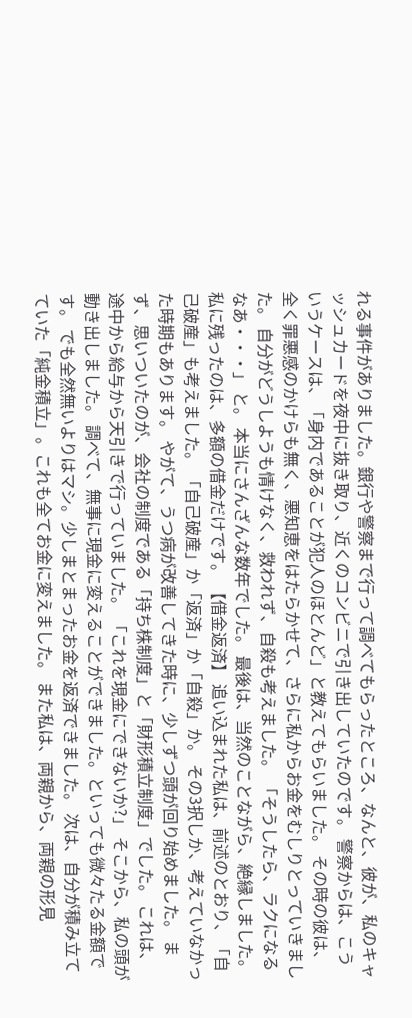れる事件がありました。銀行や警察まで行って調べてもらったところ、なんと、彼が、私のキャッシュカードを夜中に抜き取り、近くのコンビニで引き出していたのです。 警察からは、こういうケースは、「身内であることが犯人のほとんど」と教えてもらいました。 その時の彼は、全く罪悪感のかけらも無く、悪知恵をはたらかせて、さらに私からお金をむしりとっていきました。 自分がどうしようも情けなく、救われず、自殺も考えました。 「そうしたら、ラクになるなあ・・・」 と。 本当にさんざんな数年でした。 最後は、当然のことながら、絶縁しました。 私に残ったのは、多額の借金だけです。 【借金返済】 追い込まれた私は、前述のとおり、「自己破産」も考えました。 「自己破産」か「返済」か「自殺」か。 その3択しか、考えていなかった時期もあります。 やがて、うつ病が改善してきた時に、少しずつ頭が回り始めました。 まず、思いついたのが、会社の制度である「持ち株制度」と「財形積立制度」でした。 これは、途中から給与から天引きで行っていました。 「これを現金にできないか?」 そこから、私の頭が動き出しました。 調べて、無事に現金に変えることができました。といっても微々たる金額です。 でも全然無いよりはマシ。少しまとまったお金を返済できました。 次は、自分が積み立てていた「純金積立」。これも全てお金に変えました。 また私は、両親から、両親の形見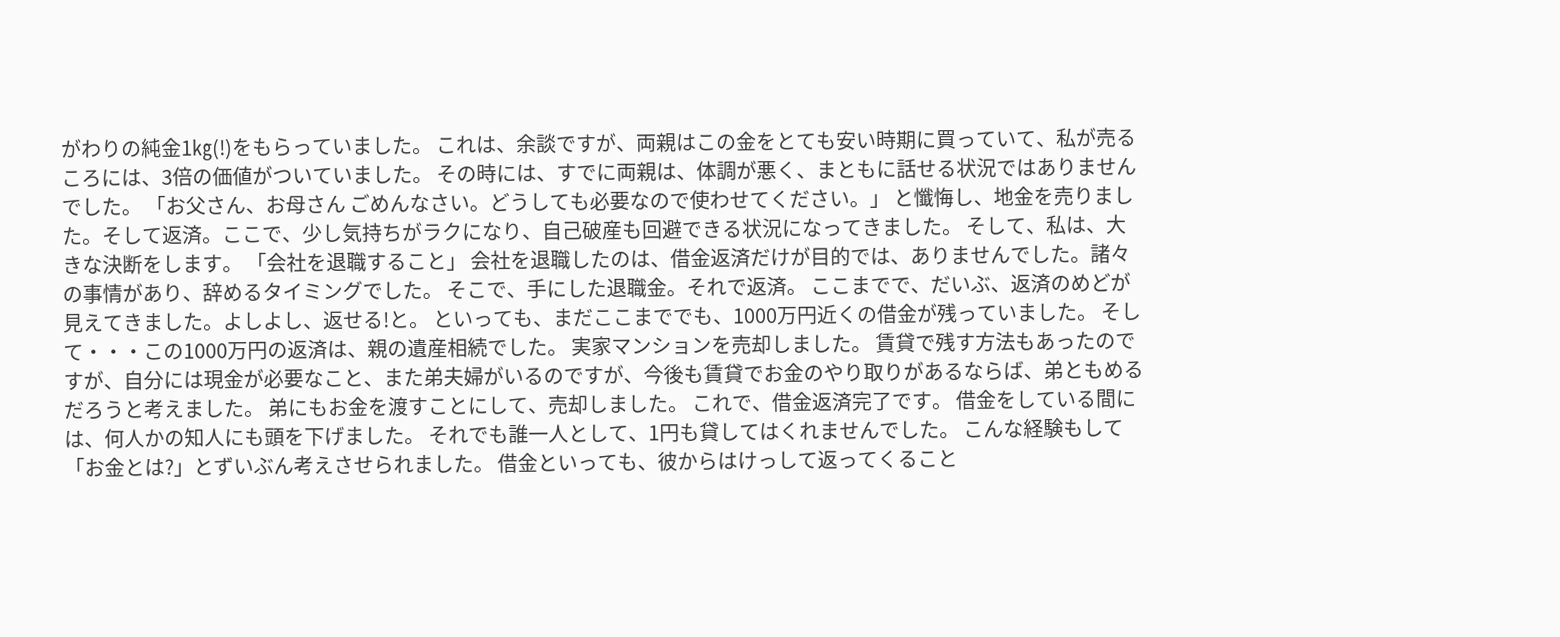がわりの純金1㎏(!)をもらっていました。 これは、余談ですが、両親はこの金をとても安い時期に買っていて、私が売るころには、3倍の価値がついていました。 その時には、すでに両親は、体調が悪く、まともに話せる状況ではありませんでした。 「お父さん、お母さん ごめんなさい。どうしても必要なので使わせてください。」 と懺悔し、地金を売りました。そして返済。ここで、少し気持ちがラクになり、自己破産も回避できる状況になってきました。 そして、私は、大きな決断をします。 「会社を退職すること」 会社を退職したのは、借金返済だけが目的では、ありませんでした。諸々の事情があり、辞めるタイミングでした。 そこで、手にした退職金。それで返済。 ここまでで、だいぶ、返済のめどが見えてきました。よしよし、返せる!と。 といっても、まだここまででも、1000万円近くの借金が残っていました。 そして・・・この1000万円の返済は、親の遺産相続でした。 実家マンションを売却しました。 賃貸で残す方法もあったのですが、自分には現金が必要なこと、また弟夫婦がいるのですが、今後も賃貸でお金のやり取りがあるならば、弟ともめるだろうと考えました。 弟にもお金を渡すことにして、売却しました。 これで、借金返済完了です。 借金をしている間には、何人かの知人にも頭を下げました。 それでも誰一人として、1円も貸してはくれませんでした。 こんな経験もして「お金とは?」とずいぶん考えさせられました。 借金といっても、彼からはけっして返ってくること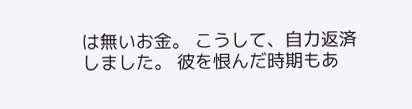は無いお金。 こうして、自力返済しました。 彼を恨んだ時期もあ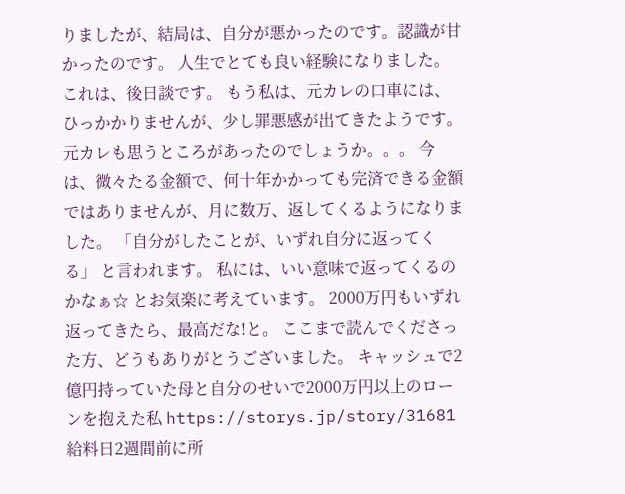りましたが、結局は、自分が悪かったのです。認識が甘かったのです。 人生でとても良い経験になりました。 これは、後日談です。 もう私は、元カレの口車には、ひっかかりませんが、少し罪悪感が出てきたようです。 元カレも思うところがあったのでしょうか。。。 今は、微々たる金額で、何十年かかっても完済できる金額ではありませんが、月に数万、返してくるようになりました。 「自分がしたことが、いずれ自分に返ってくる」 と言われます。 私には、いい意味で返ってくるのかなぁ☆ とお気楽に考えています。 2000万円もいずれ返ってきたら、最高だな!と。 ここまで読んでくださった方、どうもありがとうございました。 キャッシュで2億円持っていた母と自分のせいで2000万円以上のローンを抱えた私 https://storys.jp/story/31681 給料日2週間前に所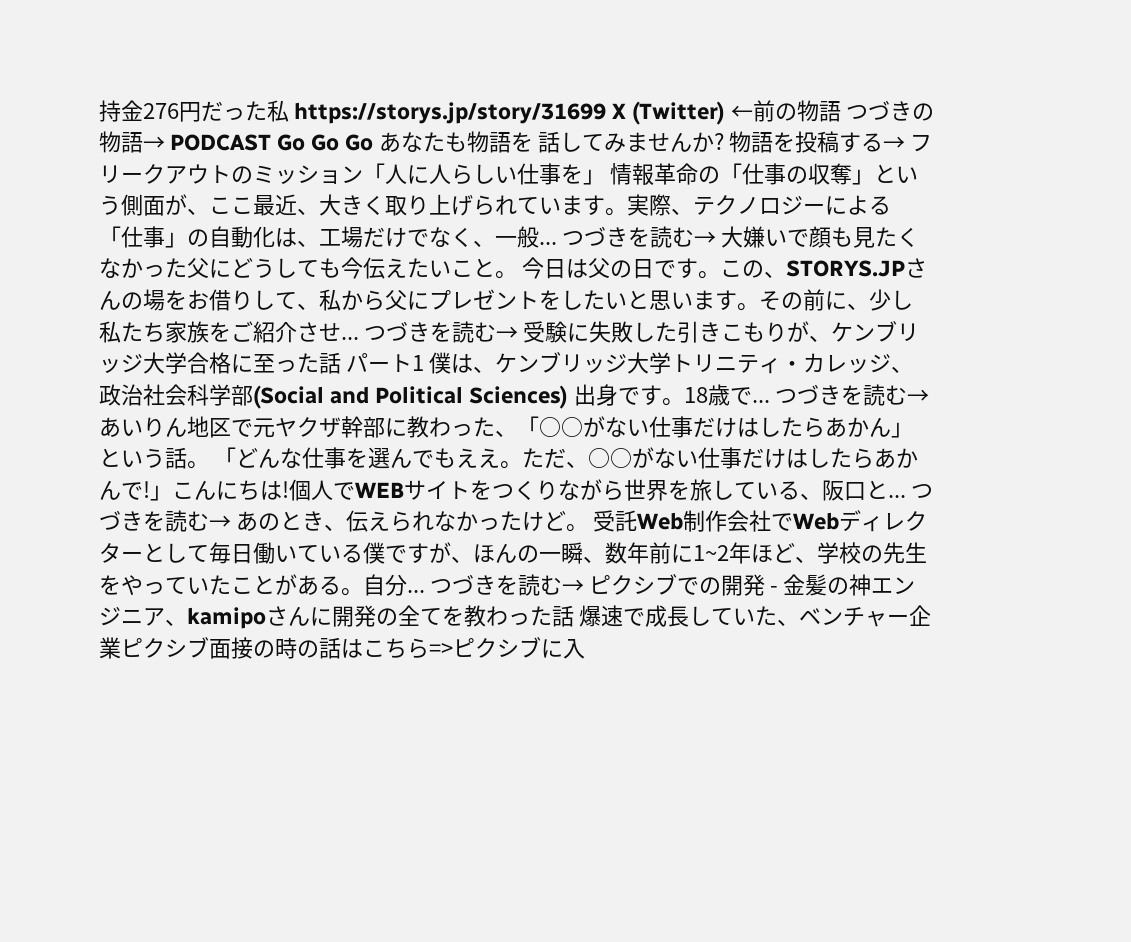持金276円だった私 https://storys.jp/story/31699 X (Twitter) ←前の物語 つづきの物語→ PODCAST Go Go Go あなたも物語を 話してみませんか? 物語を投稿する→ フリークアウトのミッション「人に人らしい仕事を」 情報革命の「仕事の収奪」という側面が、ここ最近、大きく取り上げられています。実際、テクノロジーによる「仕事」の自動化は、工場だけでなく、一般... つづきを読む→ 大嫌いで顔も見たくなかった父にどうしても今伝えたいこと。 今日は父の日です。この、STORYS.JPさんの場をお借りして、私から父にプレゼントをしたいと思います。その前に、少し私たち家族をご紹介させ... つづきを読む→ 受験に失敗した引きこもりが、ケンブリッジ大学合格に至った話 パート1 僕は、ケンブリッジ大学トリニティ・カレッジ、政治社会科学部(Social and Political Sciences) 出身です。18歳で... つづきを読む→ あいりん地区で元ヤクザ幹部に教わった、「○○がない仕事だけはしたらあかん」という話。 「どんな仕事を選んでもええ。ただ、○○がない仕事だけはしたらあかんで!」こんにちは!個人でWEBサイトをつくりながら世界を旅している、阪口と... つづきを読む→ あのとき、伝えられなかったけど。 受託Web制作会社でWebディレクターとして毎日働いている僕ですが、ほんの一瞬、数年前に1~2年ほど、学校の先生をやっていたことがある。自分... つづきを読む→ ピクシブでの開発 - 金髪の神エンジニア、kamipoさんに開発の全てを教わった話 爆速で成長していた、ベンチャー企業ピクシブ面接の時の話はこちら=>ピクシブに入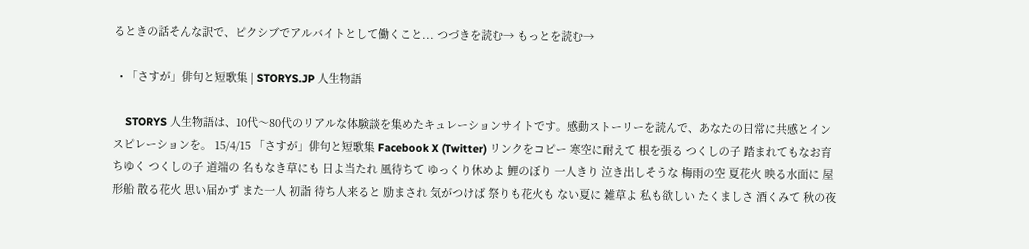るときの話そんな訳で、ピクシブでアルバイトとして働くこと... つづきを読む→ もっとを読む→

  • 「さすが」俳句と短歌集 | STORYS.JP 人生物語

    STORYS 人生物語は、10代〜80代のリアルな体験談を集めたキュレーションサイトです。感動ストーリーを読んで、あなたの日常に共感とインスピレーションを。 15/4/15 「さすが」俳句と短歌集 Facebook X (Twitter) リンクをコピー 寒空に耐えて 根を張る つくしの子 踏まれてもなお育ちゆく つくしの子 道端の 名もなき草にも 日よ当たれ 風待ちて ゆっくり休めよ 鯉のぼり 一人きり 泣き出しそうな 梅雨の空 夏花火 映る水面に 屋形船 散る花火 思い届かず また一人 初詣 待ち人来ると 励まされ 気がつけば 祭りも花火も ない夏に 雑草よ 私も欲しい たくましさ 酒くみて 秋の夜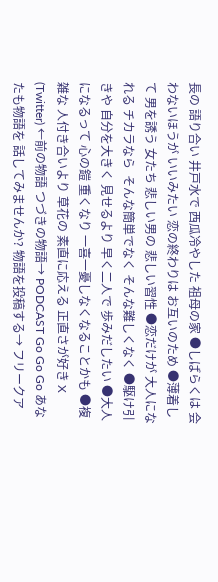長の 語り合い 井戸水で 西瓜冷やした 祖母の家 ●しばらくは 会わないほうが いいみたい 恋の終わりは お互いのため ●薄着して 男を誘う 女たち 悲しい男の 悲しい習性 ●恋だけが 大人になれる チカラなら  そんな簡単でなく そんな難しくなく ●駆け引きや 自分を大きく 見せるより 早く二人で 歩みだしたい ●大人になるって 心の鎧 重くなり 一喜一憂しなくなることかも ●複雑な 人付き合いより 草花の 素直に応える 正直さが好き X (Twitter) ←前の物語 つづきの物語→ PODCAST Go Go Go あなたも物語を 話してみませんか? 物語を投稿する→ フリークア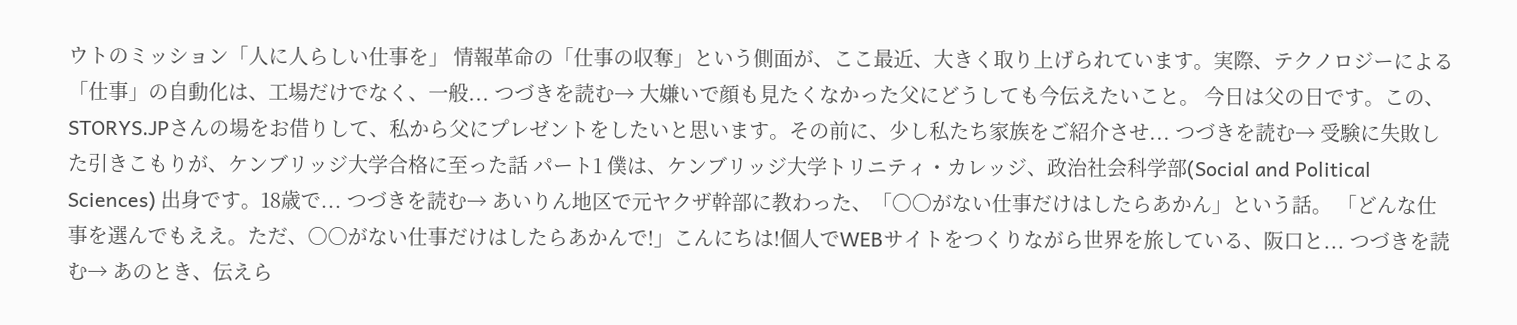ウトのミッション「人に人らしい仕事を」 情報革命の「仕事の収奪」という側面が、ここ最近、大きく取り上げられています。実際、テクノロジーによる「仕事」の自動化は、工場だけでなく、一般... つづきを読む→ 大嫌いで顔も見たくなかった父にどうしても今伝えたいこと。 今日は父の日です。この、STORYS.JPさんの場をお借りして、私から父にプレゼントをしたいと思います。その前に、少し私たち家族をご紹介させ... つづきを読む→ 受験に失敗した引きこもりが、ケンブリッジ大学合格に至った話 パート1 僕は、ケンブリッジ大学トリニティ・カレッジ、政治社会科学部(Social and Political Sciences) 出身です。18歳で... つづきを読む→ あいりん地区で元ヤクザ幹部に教わった、「○○がない仕事だけはしたらあかん」という話。 「どんな仕事を選んでもええ。ただ、○○がない仕事だけはしたらあかんで!」こんにちは!個人でWEBサイトをつくりながら世界を旅している、阪口と... つづきを読む→ あのとき、伝えら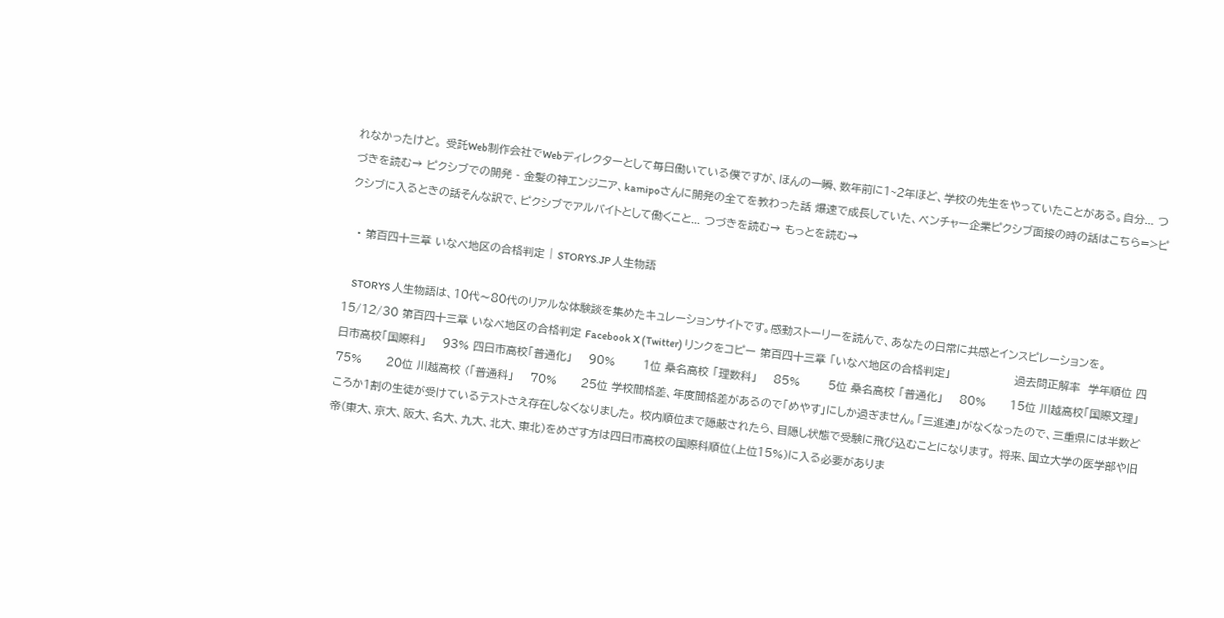れなかったけど。 受託Web制作会社でWebディレクターとして毎日働いている僕ですが、ほんの一瞬、数年前に1~2年ほど、学校の先生をやっていたことがある。自分... つづきを読む→ ピクシブでの開発 - 金髪の神エンジニア、kamipoさんに開発の全てを教わった話 爆速で成長していた、ベンチャー企業ピクシブ面接の時の話はこちら=>ピクシブに入るときの話そんな訳で、ピクシブでアルバイトとして働くこと... つづきを読む→ もっとを読む→

  • 第百四十三章 いなべ地区の合格判定 | STORYS.JP 人生物語

    STORYS 人生物語は、10代〜80代のリアルな体験談を集めたキュレーションサイトです。感動ストーリーを読んで、あなたの日常に共感とインスピレーションを。 15/12/30 第百四十三章 いなべ地区の合格判定 Facebook X (Twitter) リンクをコピー 第百四十三章 「いなべ地区の合格判定」                過去問正解率  学年順位 四日市高校「国際科」    93% 四日市高校「普通化」    90%       1位 桑名高校 「理数科」    85%       5位 桑名高校 「普通化」    80%      15位 川越高校「国際文理」    75%      20位 川越高校 (「普通科」    70%      25位 学校間格差、年度間格差があるので「めやす」にしか過ぎません。「三進連」がなくなったので、三重県には半数どころか1割の生徒が受けているテストさえ存在しなくなりました。 校内順位まで隠蔽されたら、目隠し状態で受験に飛び込むことになります。 将来、国立大学の医学部や旧帝(東大、京大、阪大、名大、九大、北大、東北)をめざす方は四日市高校の国際科順位(上位15%)に入る必要がありま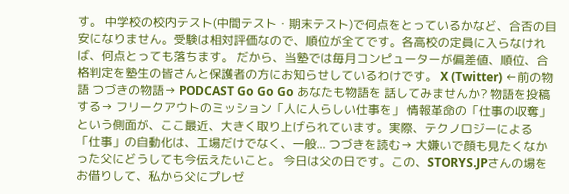す。 中学校の校内テスト(中間テスト・期末テスト)で何点をとっているかなど、合否の目安になりません。受験は相対評価なので、順位が全てです。各高校の定員に入らなければ、何点とっても落ちます。 だから、当塾では毎月コンピューターが偏差値、順位、合格判定を塾生の皆さんと保護者の方にお知らせしているわけです。 X (Twitter) ←前の物語 つづきの物語→ PODCAST Go Go Go あなたも物語を 話してみませんか? 物語を投稿する→ フリークアウトのミッション「人に人らしい仕事を」 情報革命の「仕事の収奪」という側面が、ここ最近、大きく取り上げられています。実際、テクノロジーによる「仕事」の自動化は、工場だけでなく、一般... つづきを読む→ 大嫌いで顔も見たくなかった父にどうしても今伝えたいこと。 今日は父の日です。この、STORYS.JPさんの場をお借りして、私から父にプレゼ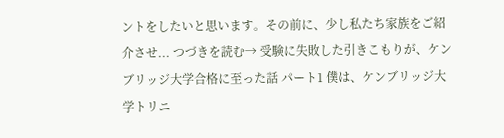ントをしたいと思います。その前に、少し私たち家族をご紹介させ... つづきを読む→ 受験に失敗した引きこもりが、ケンブリッジ大学合格に至った話 パート1 僕は、ケンブリッジ大学トリニ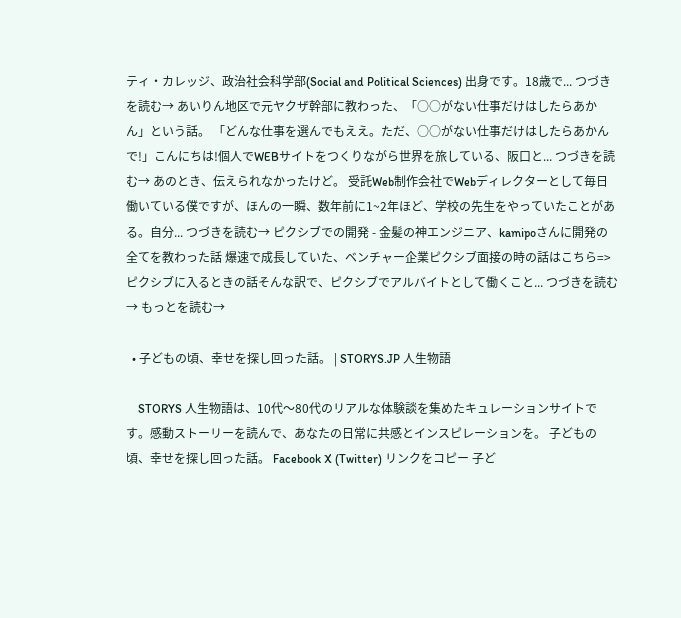ティ・カレッジ、政治社会科学部(Social and Political Sciences) 出身です。18歳で... つづきを読む→ あいりん地区で元ヤクザ幹部に教わった、「○○がない仕事だけはしたらあかん」という話。 「どんな仕事を選んでもええ。ただ、○○がない仕事だけはしたらあかんで!」こんにちは!個人でWEBサイトをつくりながら世界を旅している、阪口と... つづきを読む→ あのとき、伝えられなかったけど。 受託Web制作会社でWebディレクターとして毎日働いている僕ですが、ほんの一瞬、数年前に1~2年ほど、学校の先生をやっていたことがある。自分... つづきを読む→ ピクシブでの開発 - 金髪の神エンジニア、kamipoさんに開発の全てを教わった話 爆速で成長していた、ベンチャー企業ピクシブ面接の時の話はこちら=>ピクシブに入るときの話そんな訳で、ピクシブでアルバイトとして働くこと... つづきを読む→ もっとを読む→

  • 子どもの頃、幸せを探し回った話。 | STORYS.JP 人生物語

    STORYS 人生物語は、10代〜80代のリアルな体験談を集めたキュレーションサイトです。感動ストーリーを読んで、あなたの日常に共感とインスピレーションを。 子どもの頃、幸せを探し回った話。 Facebook X (Twitter) リンクをコピー 子ど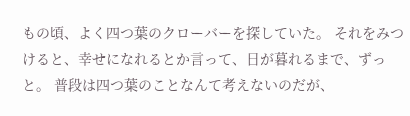もの頃、よく四つ葉のクローバーを探していた。 それをみつけると、幸せになれるとか言って、日が暮れるまで、ずっと。 普段は四つ葉のことなんて考えないのだが、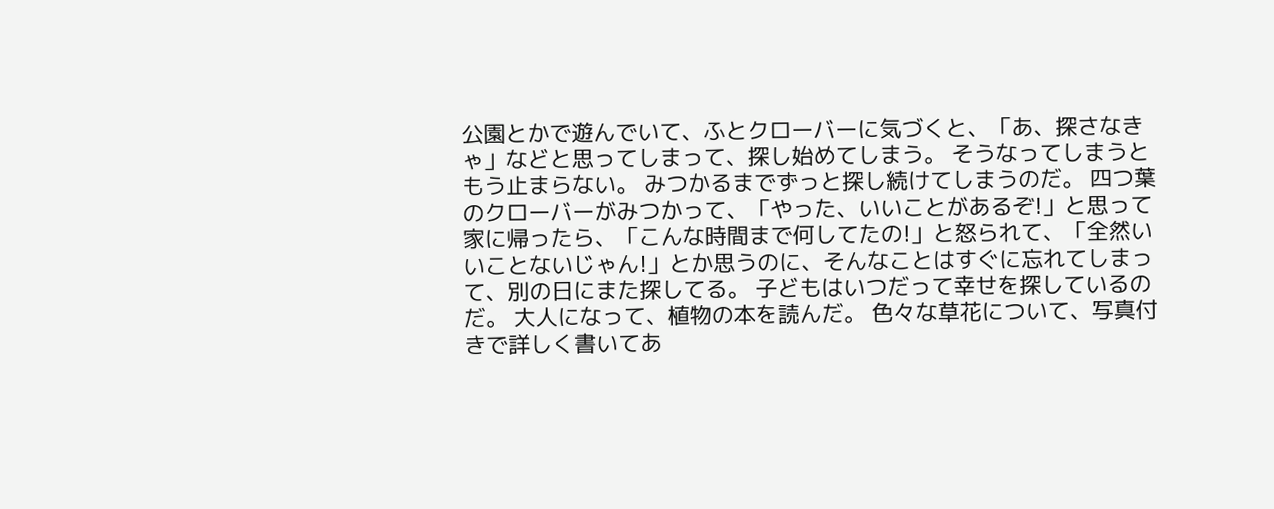公園とかで遊んでいて、ふとクローバーに気づくと、「あ、探さなきゃ」などと思ってしまって、探し始めてしまう。 そうなってしまうともう止まらない。 みつかるまでずっと探し続けてしまうのだ。 四つ葉のクローバーがみつかって、「やった、いいことがあるぞ!」と思って家に帰ったら、「こんな時間まで何してたの!」と怒られて、「全然いいことないじゃん!」とか思うのに、そんなことはすぐに忘れてしまって、別の日にまた探してる。 子どもはいつだって幸せを探しているのだ。 大人になって、植物の本を読んだ。 色々な草花について、写真付きで詳しく書いてあ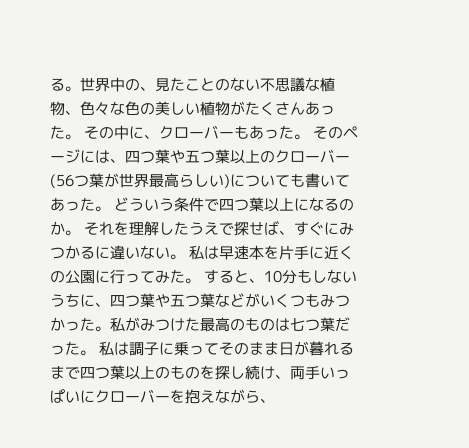る。世界中の、見たことのない不思議な植物、色々な色の美しい植物がたくさんあった。 その中に、クローバーもあった。 そのページには、四つ葉や五つ葉以上のクローバー(56つ葉が世界最高らしい)についても書いてあった。 どういう条件で四つ葉以上になるのか。 それを理解したうえで探せば、すぐにみつかるに違いない。 私は早速本を片手に近くの公園に行ってみた。 すると、10分もしないうちに、四つ葉や五つ葉などがいくつもみつかった。私がみつけた最高のものは七つ葉だった。 私は調子に乗ってそのまま日が暮れるまで四つ葉以上のものを探し続け、両手いっぱいにクローバーを抱えながら、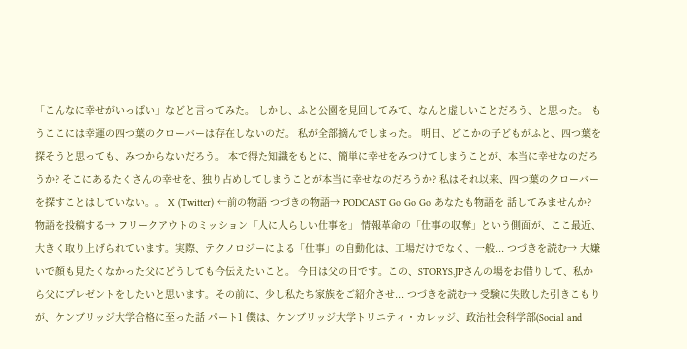「こんなに幸せがいっぱい」などと言ってみた。 しかし、ふと公園を見回してみて、なんと虚しいことだろう、と思った。 もうここには幸運の四つ葉のクローバーは存在しないのだ。 私が全部摘んでしまった。 明日、どこかの子どもがふと、四つ葉を探そうと思っても、みつからないだろう。 本で得た知識をもとに、簡単に幸せをみつけてしまうことが、本当に幸せなのだろうか? そこにあるたくさんの幸せを、独り占めしてしまうことが本当に幸せなのだろうか? 私はそれ以来、四つ葉のクローバーを探すことはしていない。。 X (Twitter) ←前の物語 つづきの物語→ PODCAST Go Go Go あなたも物語を 話してみませんか? 物語を投稿する→ フリークアウトのミッション「人に人らしい仕事を」 情報革命の「仕事の収奪」という側面が、ここ最近、大きく取り上げられています。実際、テクノロジーによる「仕事」の自動化は、工場だけでなく、一般... つづきを読む→ 大嫌いで顔も見たくなかった父にどうしても今伝えたいこと。 今日は父の日です。この、STORYS.JPさんの場をお借りして、私から父にプレゼントをしたいと思います。その前に、少し私たち家族をご紹介させ... つづきを読む→ 受験に失敗した引きこもりが、ケンブリッジ大学合格に至った話 パート1 僕は、ケンブリッジ大学トリニティ・カレッジ、政治社会科学部(Social and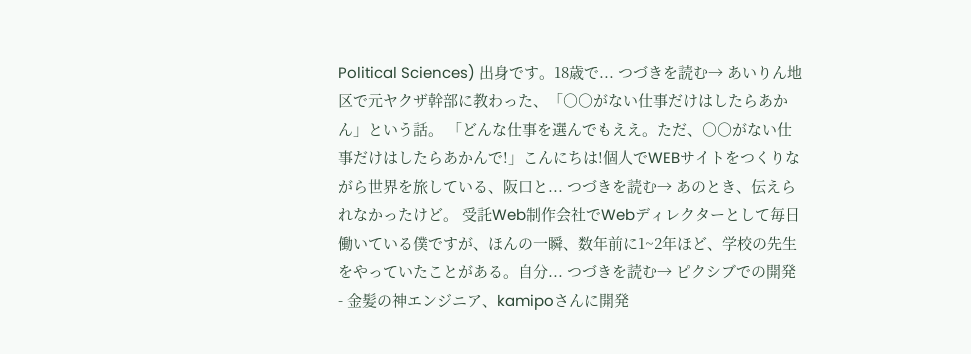Political Sciences) 出身です。18歳で... つづきを読む→ あいりん地区で元ヤクザ幹部に教わった、「○○がない仕事だけはしたらあかん」という話。 「どんな仕事を選んでもええ。ただ、○○がない仕事だけはしたらあかんで!」こんにちは!個人でWEBサイトをつくりながら世界を旅している、阪口と... つづきを読む→ あのとき、伝えられなかったけど。 受託Web制作会社でWebディレクターとして毎日働いている僕ですが、ほんの一瞬、数年前に1~2年ほど、学校の先生をやっていたことがある。自分... つづきを読む→ ピクシブでの開発 - 金髪の神エンジニア、kamipoさんに開発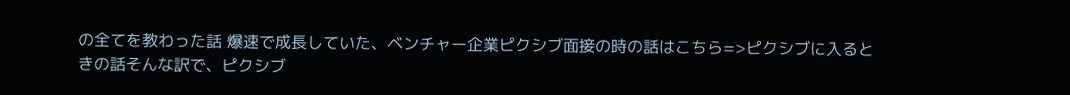の全てを教わった話 爆速で成長していた、ベンチャー企業ピクシブ面接の時の話はこちら=>ピクシブに入るときの話そんな訳で、ピクシブ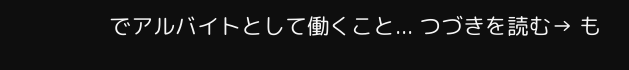でアルバイトとして働くこと... つづきを読む→ も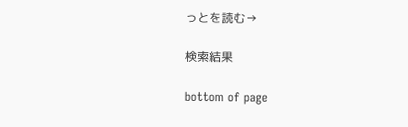っとを読む→

検索結果

bottom of page